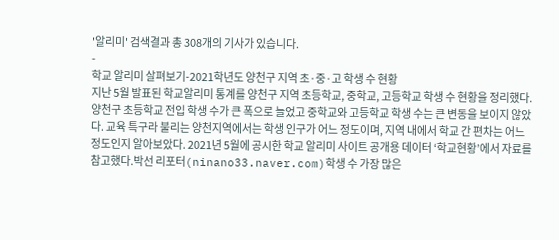'알리미' 검색결과 총 308개의 기사가 있습니다.
-
학교 알리미 살펴보기-2021학년도 양천구 지역 초·중·고 학생 수 현황
지난 5월 발표된 학교알리미 통계를 양천구 지역 초등학교, 중학교, 고등학교 학생 수 현황을 정리했다. 양천구 초등학교 전입 학생 수가 큰 폭으로 늘었고 중학교와 고등학교 학생 수는 큰 변동을 보이지 않았다. 교육 특구라 불리는 양천지역에서는 학생 인구가 어느 정도이며, 지역 내에서 학교 간 편차는 어느 정도인지 알아보았다. 2021년 5월에 공시한 학교 알리미 사이트 공개용 데이터 ‘학교현황’에서 자료를 참고했다.박선 리포터(ninano33.naver.com)학생 수 가장 많은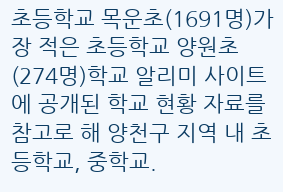초등학교 목운초(1691명)가장 적은 초등학교 양원초(274명)학교 알리미 사이트에 공개된 학교 현황 자료를 참고로 해 양천구 지역 내 초등학교, 중학교.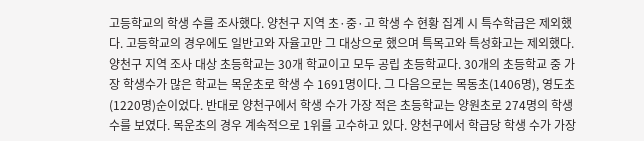고등학교의 학생 수를 조사했다. 양천구 지역 초·중·고 학생 수 현황 집계 시 특수학급은 제외했다. 고등학교의 경우에도 일반고와 자율고만 그 대상으로 했으며 특목고와 특성화고는 제외했다.양천구 지역 조사 대상 초등학교는 30개 학교이고 모두 공립 초등학교다. 30개의 초등학교 중 가장 학생수가 많은 학교는 목운초로 학생 수 1691명이다. 그 다음으로는 목동초(1406명), 영도초(1220명)순이었다. 반대로 양천구에서 학생 수가 가장 적은 초등학교는 양원초로 274명의 학생 수를 보였다. 목운초의 경우 계속적으로 1위를 고수하고 있다. 양천구에서 학급당 학생 수가 가장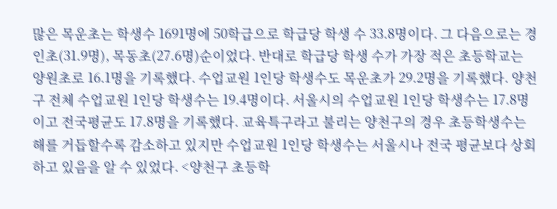많은 목운초는 학생수 1691명에 50학급으로 학급당 학생 수 33.8명이다. 그 다음으로는 경인초(31.9명), 목동초(27.6명)순이었다. 반대로 학급당 학생 수가 가장 적은 초등학교는 양원초로 16.1명을 기록했다. 수업교원 1인당 학생수도 목운초가 29.2명을 기록했다. 양천구 전체 수업교원 1인당 학생수는 19.4명이다. 서울시의 수업교원 1인당 학생수는 17.8명이고 전국평균도 17.8명을 기록했다. 교육특구라고 불리는 양천구의 경우 초등학생수는 해를 거듭할수록 감소하고 있지만 수업교원 1인당 학생수는 서울시나 전국 평균보다 상회하고 있음을 알 수 있었다. <양천구 초등학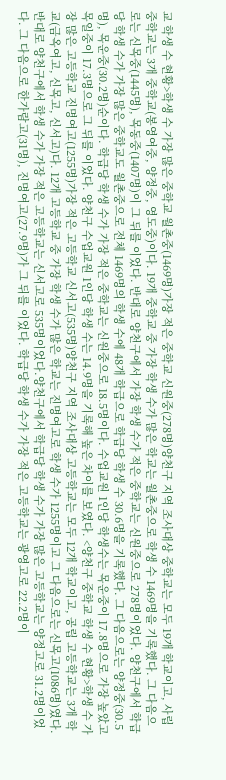교 학생 수 현황>학생 수 가장 많은 중학교 월촌중(1469명)가장 적은 중학교 신원중(278명)양천구 지역 조사대상 중학교는 모두 19개 학교이고, 사립 중학교는 3개 중학교(봉영여중, 양정중, 영도중)이다. 19개 중학교 중 가장 학생 수가 많은 학교는 월촌중으로 학생 수 1469명을 기록했다. 그 다음으로는 신목중(1445명), 목동중(1407명)이 그 뒤를 이었다. 반대로 양천구에서 가장 학생 수가 적은 중학교는 신원중으로 278명이었다. 양천구에서 학급당 학생 수가 가장 많은 중학교도 월촌중으로 전체 1469명의 학생 수에 48개 학급으로 학급당 학생 수 30.6명을 기록했다. 그 다음으로는 양정중(30.5명), 목운중(30.2명)순이다. 학급당 학생 수가 가장 적은 중학교는 신원중으로 18.5명이다. 수업교원 1인당 학생수는 목운중이 17.8명으로 가장 높았고 목일중이 17.3명으로 그 뒤를 이었다. 양천구 수업교원 1인당 학생 수는 14.9명을 기록해 높은 차이를 보였다. <양천구 중학교 학생 수 현황>학생 수 가장 많은 고등학교 진명여고(1255명)가장 적은 고등학교 신서고(535명)양천구 지역 조사대상 고등학교는 모두 12개 학교이고, 공립 고등학교는 3개 학교(금옥여고, 신목고, 신서고)다. 12개 고등학교 중 가장 학생 수가 많은 학교는 진명여고로 학생 수가 1255명이고 그 다음으로는 신목고(1086명)였다. 반대로 양천구에서 학생 수가 가장 적은 고등학교는 신서고로 535명이었다.양천구에서 학급당 학생 수가 가장 많은 고등학교는 양정고로 31.2명이었다. 그 다음으로 한가람고(31명), 진명여고(27.9명)가 그 뒤를 이었다. 학급당 학생 수가 가장 적은 고등학교는 광영고로 22.2명이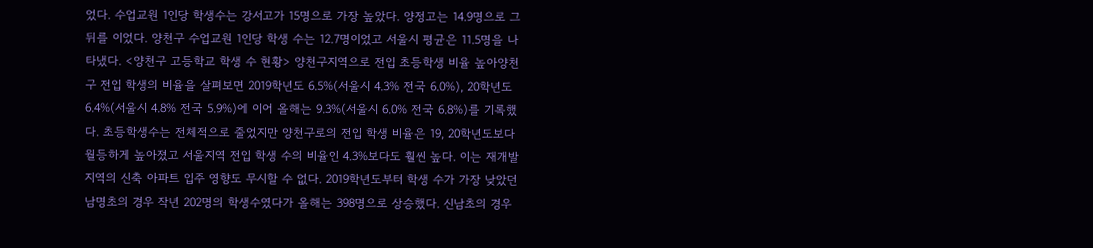었다. 수업교원 1인당 학생수는 강서고가 15명으로 가장 높았다. 양정고는 14.9명으로 그 뒤를 이었다. 양천구 수업교원 1인당 학생 수는 12.7명이었고 서울시 평균은 11.5명을 나타냈다. <양천구 고등학교 학생 수 현황> 양천구지역으로 전입 초등학생 비율 높아양천구 전입 학생의 비율을 살펴보면 2019학년도 6.5%(서울시 4.3% 전국 6.0%), 20학년도 6.4%(서울시 4.8% 전국 5.9%)에 이어 올해는 9.3%(서울시 6.0% 전국 6.8%)를 기록했다. 초등학생수는 전체적으로 줄었지만 양천구로의 전입 학생 비율은 19, 20학년도보다 월등하게 높아졌고 서울지역 전입 학생 수의 비율인 4.3%보다도 훨씬 높다. 이는 재개발 지역의 신축 아파트 입주 영향도 무시할 수 없다. 2019학년도부터 학생 수가 가장 낮았던 남명초의 경우 작년 202명의 학생수였다가 올해는 398명으로 상승했다. 신남초의 경우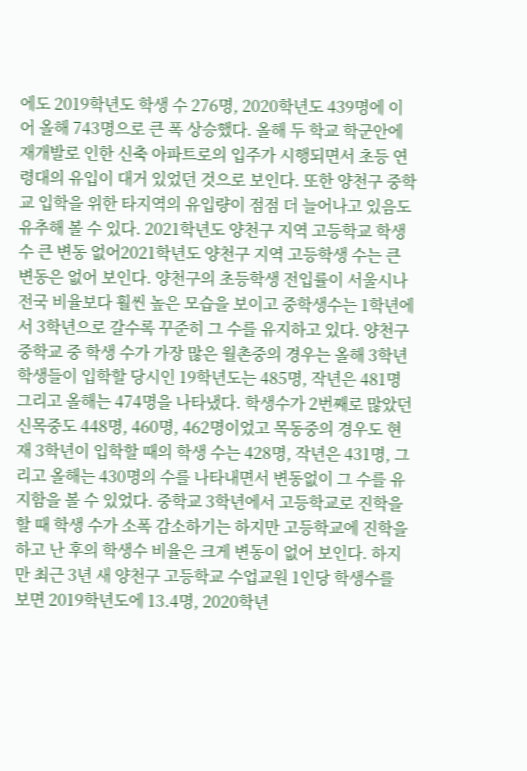에도 2019학년도 학생 수 276명, 2020학년도 439명에 이어 올해 743명으로 큰 폭 상승했다. 올해 두 학교 학군안에 재개발로 인한 신축 아파트로의 입주가 시행되면서 초등 연령대의 유입이 대거 있었던 것으로 보인다. 또한 양천구 중학교 입학을 위한 타지역의 유입량이 점점 더 늘어나고 있음도 유추해 볼 수 있다. 2021학년도 양천구 지역 고등학교 학생 수 큰 변동 없어2021학년도 양천구 지역 고등학생 수는 큰 변동은 없어 보인다. 양천구의 초등학생 전입률이 서울시나 전국 비율보다 훨씬 높은 모습을 보이고 중학생수는 1학년에서 3학년으로 갈수록 꾸준히 그 수를 유지하고 있다. 양천구 중학교 중 학생 수가 가장 많은 월촌중의 경우는 올해 3학년 학생들이 입학할 당시인 19학년도는 485명, 작년은 481명 그리고 올해는 474명을 나타냈다. 학생수가 2번째로 많았던 신목중도 448명, 460명, 462명이었고 목동중의 경우도 현재 3학년이 입학할 때의 학생 수는 428명, 작년은 431명, 그리고 올해는 430명의 수를 나타내면서 변동없이 그 수를 유지함을 볼 수 있었다. 중학교 3학년에서 고등학교로 진학을 할 때 학생 수가 소폭 감소하기는 하지만 고등학교에 진학을 하고 난 후의 학생수 비율은 크게 변동이 없어 보인다. 하지만 최근 3년 새 양천구 고등학교 수업교원 1인당 학생수를 보면 2019학년도에 13.4명, 2020학년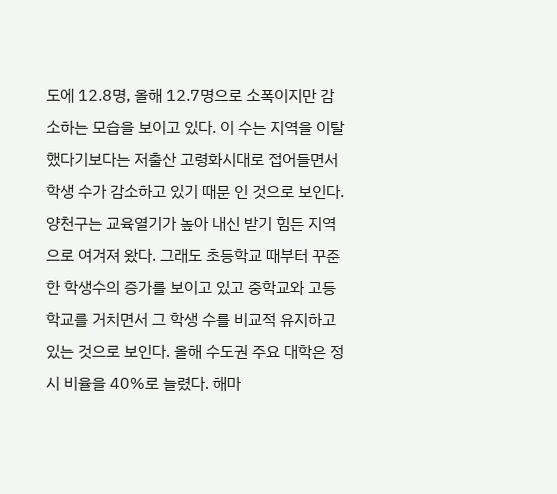도에 12.8명, 올해 12.7명으로 소폭이지만 감소하는 모습을 보이고 있다. 이 수는 지역을 이탈했다기보다는 저출산 고령화시대로 접어들면서 학생 수가 감소하고 있기 때문 인 것으로 보인다. 양천구는 교육열기가 높아 내신 받기 힘든 지역으로 여겨져 왔다. 그래도 초등학교 때부터 꾸준한 학생수의 증가를 보이고 있고 중학교와 고등학교를 거치면서 그 학생 수를 비교적 유지하고 있는 것으로 보인다. 올해 수도권 주요 대학은 정시 비율을 40%로 늘렸다. 해마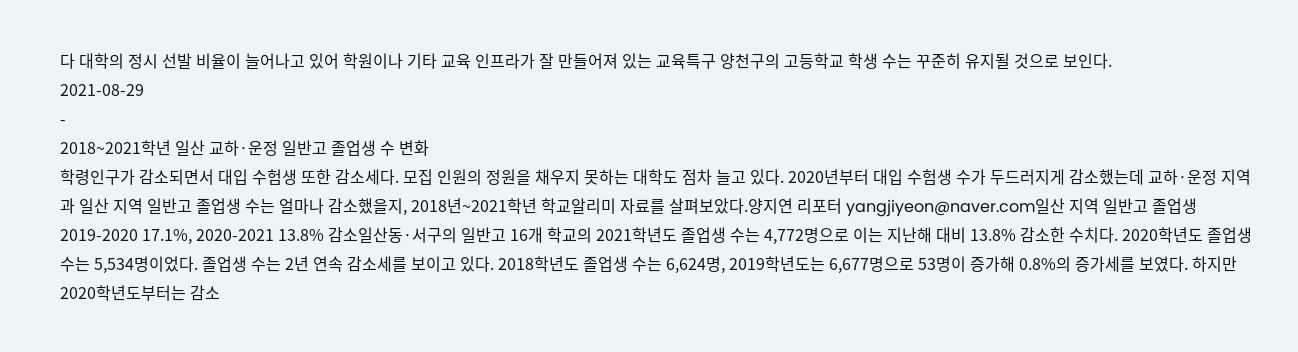다 대학의 정시 선발 비율이 늘어나고 있어 학원이나 기타 교육 인프라가 잘 만들어져 있는 교육특구 양천구의 고등학교 학생 수는 꾸준히 유지될 것으로 보인다.
2021-08-29
-
2018~2021학년 일산 교하·운정 일반고 졸업생 수 변화
학령인구가 감소되면서 대입 수험생 또한 감소세다. 모집 인원의 정원을 채우지 못하는 대학도 점차 늘고 있다. 2020년부터 대입 수험생 수가 두드러지게 감소했는데 교하·운정 지역과 일산 지역 일반고 졸업생 수는 얼마나 감소했을지, 2018년~2021학년 학교알리미 자료를 살펴보았다.양지연 리포터 yangjiyeon@naver.com일산 지역 일반고 졸업생2019-2020 17.1%, 2020-2021 13.8% 감소일산동·서구의 일반고 16개 학교의 2021학년도 졸업생 수는 4,772명으로 이는 지난해 대비 13.8% 감소한 수치다. 2020학년도 졸업생 수는 5,534명이었다. 졸업생 수는 2년 연속 감소세를 보이고 있다. 2018학년도 졸업생 수는 6,624명, 2019학년도는 6,677명으로 53명이 증가해 0.8%의 증가세를 보였다. 하지만 2020학년도부터는 감소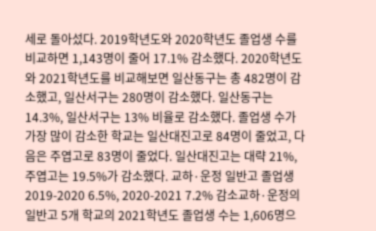세로 돌아섰다. 2019학년도와 2020학년도 졸업생 수를 비교하면 1,143명이 줄어 17.1% 감소했다. 2020학년도와 2021학년도를 비교해보면 일산동구는 총 482명이 감소했고, 일산서구는 280명이 감소했다. 일산동구는 14.3%, 일산서구는 13% 비율로 감소했다. 졸업생 수가 가장 많이 감소한 학교는 일산대진고로 84명이 줄었고, 다음은 주엽고로 83명이 줄었다. 일산대진고는 대략 21%, 주엽고는 19.5%가 감소했다. 교하·운정 일반고 졸업생2019-2020 6.5%, 2020-2021 7.2% 감소교하·운정의 일반고 5개 학교의 2021학년도 졸업생 수는 1,606명으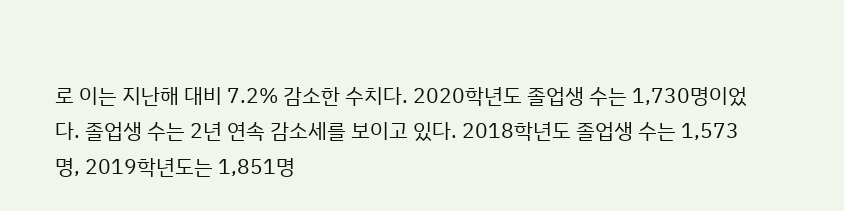로 이는 지난해 대비 7.2% 감소한 수치다. 2020학년도 졸업생 수는 1,730명이었다. 졸업생 수는 2년 연속 감소세를 보이고 있다. 2018학년도 졸업생 수는 1,573명, 2019학년도는 1,851명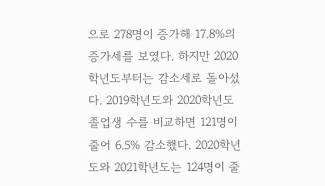으로 278명이 증가해 17.8%의 증가세를 보였다. 하지만 2020학년도부터는 감소세로 돌아섰다. 2019학년도와 2020학년도 졸업생 수를 비교하면 121명이 줄어 6.5% 감소했다. 2020학년도와 2021학년도는 124명이 줄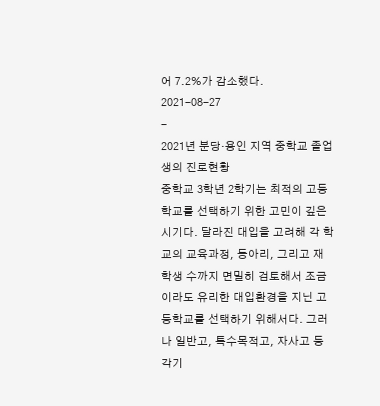어 7.2%가 감소했다.
2021-08-27
-
2021년 분당·용인 지역 중학교 졸업생의 진로현황
중학교 3학년 2학기는 최적의 고등학교를 선택하기 위한 고민이 깊은 시기다. 달라진 대입을 고려해 각 학교의 교육과정, 동아리, 그리고 재학생 수까지 면밀히 검토해서 조금이라도 유리한 대입환경을 지닌 고등학교를 선택하기 위해서다. 그러나 일반고, 특수목적고, 자사고 등 각기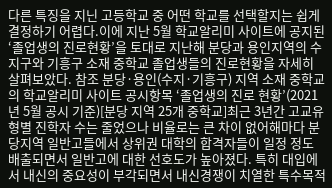다른 특징을 지닌 고등학교 중 어떤 학교를 선택할지는 쉽게 결정하기 어렵다.이에 지난 5월 학교알리미 사이트에 공지된 ‘졸업생의 진로현황’을 토대로 지난해 분당과 용인지역의 수지구와 기흥구 소재 중학교 졸업생들의 진로현황을 자세히 살펴보았다. 참조 분당·용인(수지·기흥구) 지역 소재 중학교의 학교알리미 사이트 공시항목 ‘졸업생의 진로 현황’(2021년 5월 공시 기준)[분당 지역 25개 중학교]최근 3년간 고교유형별 진학자 수는 줄었으나 비율로는 큰 차이 없어해마다 분당지역 일반고들에서 상위권 대학의 합격자들이 일정 정도 배출되면서 일반고에 대한 선호도가 높아졌다. 특히 대입에서 내신의 중요성이 부각되면서 내신경쟁이 치열한 특수목적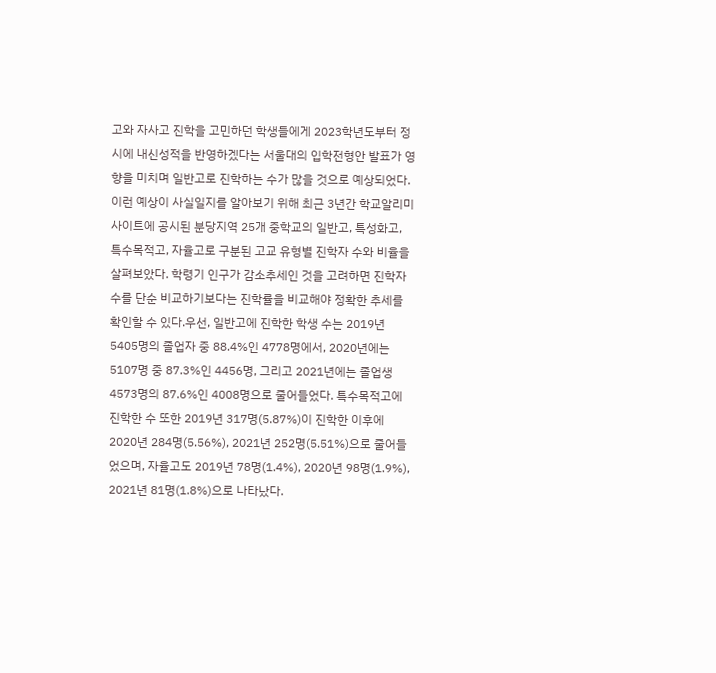고와 자사고 진학을 고민하던 학생들에게 2023학년도부터 정시에 내신성적을 반영하겠다는 서울대의 입학전형안 발표가 영향을 미치며 일반고로 진학하는 수가 많을 것으로 예상되었다.이런 예상이 사실일지를 알아보기 위해 최근 3년간 학교알리미 사이트에 공시된 분당지역 25개 중학교의 일반고, 특성화고, 특수목적고, 자율고로 구분된 고교 유형별 진학자 수와 비율을 살펴보았다. 학령기 인구가 감소추세인 것을 고려하면 진학자 수를 단순 비교하기보다는 진학률을 비교해야 정확한 추세를 확인할 수 있다.우선, 일반고에 진학한 학생 수는 2019년 5405명의 졸업자 중 88.4%인 4778명에서, 2020년에는 5107명 중 87.3%인 4456명, 그리고 2021년에는 졸업생 4573명의 87.6%인 4008명으로 줄어들었다. 특수목적고에 진학한 수 또한 2019년 317명(5.87%)이 진학한 이후에 2020년 284명(5.56%), 2021년 252명(5.51%)으로 줄어들었으며, 자율고도 2019년 78명(1.4%), 2020년 98명(1.9%), 2021년 81명(1.8%)으로 나타났다.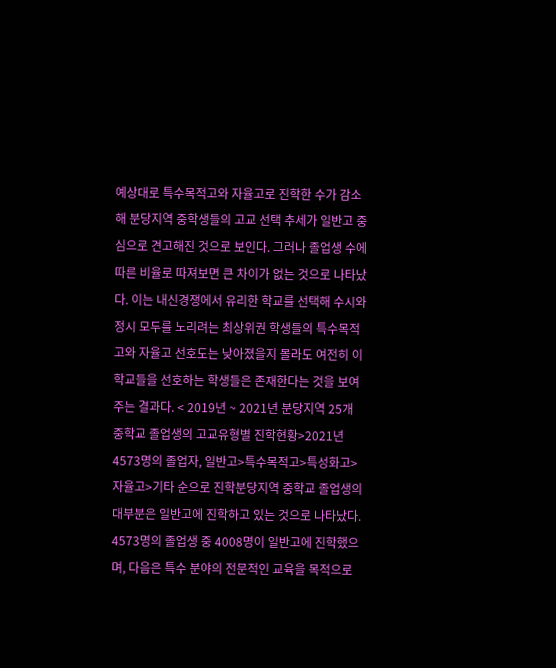예상대로 특수목적고와 자율고로 진학한 수가 감소해 분당지역 중학생들의 고교 선택 추세가 일반고 중심으로 견고해진 것으로 보인다. 그러나 졸업생 수에 따른 비율로 따져보면 큰 차이가 없는 것으로 나타났다. 이는 내신경쟁에서 유리한 학교를 선택해 수시와 정시 모두를 노리려는 최상위권 학생들의 특수목적고와 자율고 선호도는 낮아졌을지 몰라도 여전히 이 학교들을 선호하는 학생들은 존재한다는 것을 보여주는 결과다. < 2019년 ~ 2021년 분당지역 25개 중학교 졸업생의 고교유형별 진학현황>2021년 4573명의 졸업자, 일반고>특수목적고>특성화고>자율고>기타 순으로 진학분당지역 중학교 졸업생의 대부분은 일반고에 진학하고 있는 것으로 나타났다. 4573명의 졸업생 중 4008명이 일반고에 진학했으며, 다음은 특수 분야의 전문적인 교육을 목적으로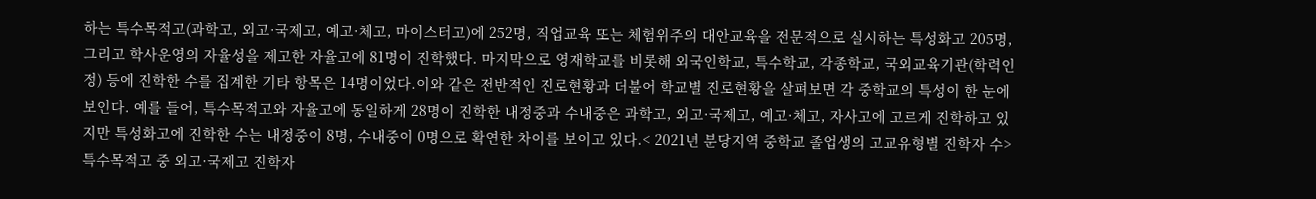하는 특수목적고(과학고, 외고·국제고, 예고·체고, 마이스터고)에 252명, 직업교육 또는 체험위주의 대안교육을 전문적으로 실시하는 특성화고 205명, 그리고 학사운영의 자율성을 제고한 자율고에 81명이 진학했다. 마지막으로 영재학교를 비롯해 외국인학교, 특수학교, 각종학교, 국외교육기관(학력인정) 등에 진학한 수를 집계한 기타 항목은 14명이었다.이와 같은 전반적인 진로현황과 더불어 학교별 진로현황을 살펴보면 각 중학교의 특성이 한 눈에 보인다. 예를 들어, 특수목적고와 자율고에 동일하게 28명이 진학한 내정중과 수내중은 과학고, 외고·국제고, 예고·체고, 자사고에 고르게 진학하고 있지만 특성화고에 진학한 수는 내정중이 8명, 수내중이 0명으로 확연한 차이를 보이고 있다.< 2021년 분당지역 중학교 졸업생의 고교유형별 진학자 수>특수목적고 중 외고·국제고 진학자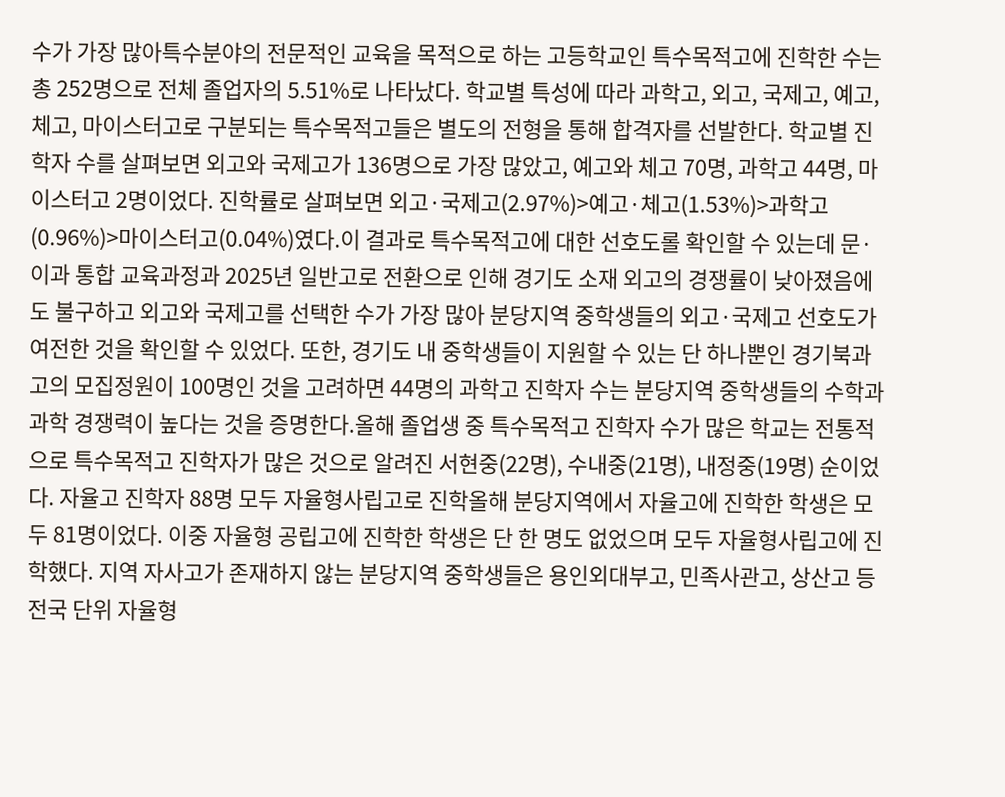수가 가장 많아특수분야의 전문적인 교육을 목적으로 하는 고등학교인 특수목적고에 진학한 수는 총 252명으로 전체 졸업자의 5.51%로 나타났다. 학교별 특성에 따라 과학고, 외고, 국제고, 예고, 체고, 마이스터고로 구분되는 특수목적고들은 별도의 전형을 통해 합격자를 선발한다. 학교별 진학자 수를 살펴보면 외고와 국제고가 136명으로 가장 많았고, 예고와 체고 70명, 과학고 44명, 마이스터고 2명이었다. 진학률로 살펴보면 외고·국제고(2.97%)>예고·체고(1.53%)>과학고(0.96%)>마이스터고(0.04%)였다.이 결과로 특수목적고에 대한 선호도롤 확인할 수 있는데 문·이과 통합 교육과정과 2025년 일반고로 전환으로 인해 경기도 소재 외고의 경쟁률이 낮아졌음에도 불구하고 외고와 국제고를 선택한 수가 가장 많아 분당지역 중학생들의 외고·국제고 선호도가 여전한 것을 확인할 수 있었다. 또한, 경기도 내 중학생들이 지원할 수 있는 단 하나뿐인 경기북과고의 모집정원이 100명인 것을 고려하면 44명의 과학고 진학자 수는 분당지역 중학생들의 수학과 과학 경쟁력이 높다는 것을 증명한다.올해 졸업생 중 특수목적고 진학자 수가 많은 학교는 전통적으로 특수목적고 진학자가 많은 것으로 알려진 서현중(22명), 수내중(21명), 내정중(19명) 순이었다. 자율고 진학자 88명 모두 자율형사립고로 진학올해 분당지역에서 자율고에 진학한 학생은 모두 81명이었다. 이중 자율형 공립고에 진학한 학생은 단 한 명도 없었으며 모두 자율형사립고에 진학했다. 지역 자사고가 존재하지 않는 분당지역 중학생들은 용인외대부고, 민족사관고, 상산고 등 전국 단위 자율형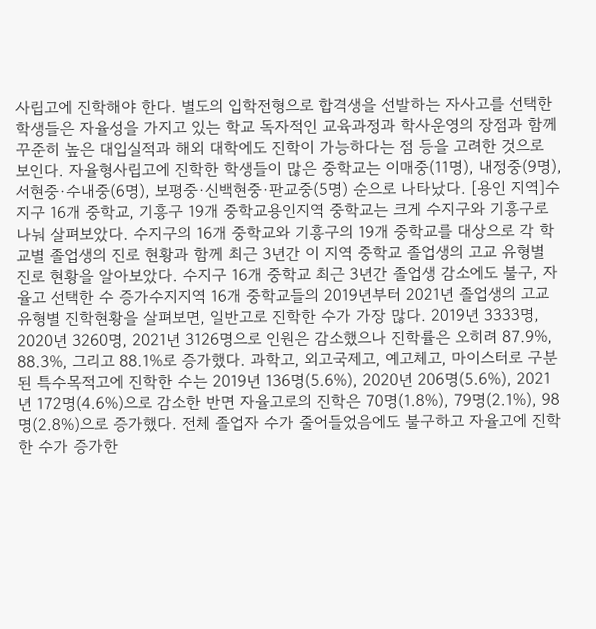사립고에 진학해야 한다. 별도의 입학전형으로 합격생을 선발하는 자사고를 선택한 학생들은 자율성을 가지고 있는 학교 독자적인 교육과정과 학사운영의 장점과 함께 꾸준히 높은 대입실적과 해외 대학에도 진학이 가능하다는 점 등을 고려한 것으로 보인다. 자율형사립고에 진학한 학생들이 많은 중학교는 이매중(11명), 내정중(9명), 서현중·수내중(6명), 보평중·신백현중·판교중(5명) 순으로 나타났다. [용인 지역]수지구 16개 중학교, 기흥구 19개 중학교용인지역 중학교는 크게 수지구와 기흥구로 나눠 살펴보았다. 수지구의 16개 중학교와 기흥구의 19개 중학교를 대상으로 각 학교별 졸업생의 진로 현황과 함께 최근 3년간 이 지역 중학교 졸업생의 고교 유형별 진로 현황을 알아보았다. 수지구 16개 중학교 최근 3년간 졸업생 감소에도 불구, 자율고 선택한 수 증가수지지역 16개 중학교들의 2019년부터 2021년 졸업생의 고교유형별 진학현황을 살펴보면, 일반고로 진학한 수가 가장 많다. 2019년 3333명, 2020년 3260명, 2021년 3126명으로 인원은 감소했으나 진학률은 오히려 87.9%, 88.3%, 그리고 88.1%로 증가했다. 과학고, 외고국제고, 예고체고, 마이스터로 구분된 특수목적고에 진학한 수는 2019년 136명(5.6%), 2020년 206명(5.6%), 2021년 172명(4.6%)으로 감소한 반면 자율고로의 진학은 70명(1.8%), 79명(2.1%), 98명(2.8%)으로 증가했다. 전체 졸업자 수가 줄어들었음에도 불구하고 자율고에 진학한 수가 증가한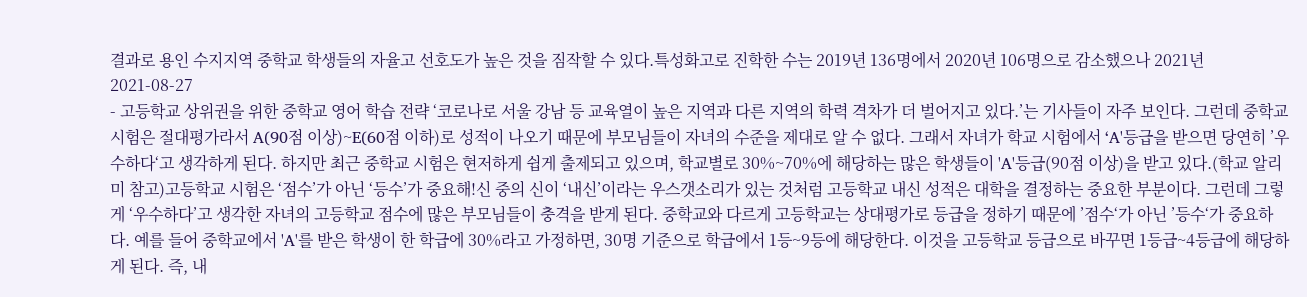결과로 용인 수지지역 중학교 학생들의 자율고 선호도가 높은 것을 짐작할 수 있다.특성화고로 진학한 수는 2019년 136명에서 2020년 106명으로 감소했으나 2021년
2021-08-27
- 고등학교 상위권을 위한 중학교 영어 학습 전략 ‘코로나로 서울 강남 등 교육열이 높은 지역과 다른 지역의 학력 격차가 더 벌어지고 있다.’는 기사들이 자주 보인다. 그런데 중학교 시험은 절대평가라서 A(90점 이상)~E(60점 이하)로 성적이 나오기 때문에 부모님들이 자녀의 수준을 제대로 알 수 없다. 그래서 자녀가 학교 시험에서 ‘A'등급을 받으면 당연히 ’우수하다‘고 생각하게 된다. 하지만 최근 중학교 시험은 현저하게 쉽게 출제되고 있으며, 학교별로 30%~70%에 해당하는 많은 학생들이 'A'등급(90점 이상)을 받고 있다.(학교 알리미 참고)고등학교 시험은 ‘점수’가 아닌 ‘등수’가 중요해!신 중의 신이 ‘내신’이라는 우스갯소리가 있는 것처럼 고등학교 내신 성적은 대학을 결정하는 중요한 부분이다. 그런데 그렇게 ‘우수하다’고 생각한 자녀의 고등학교 점수에 많은 부모님들이 충격을 받게 된다. 중학교와 다르게 고등학교는 상대평가로 등급을 정하기 때문에 ’점수‘가 아닌 ’등수‘가 중요하다. 예를 들어 중학교에서 'A'를 받은 학생이 한 학급에 30%라고 가정하면, 30명 기준으로 학급에서 1등~9등에 해당한다. 이것을 고등학교 등급으로 바꾸면 1등급~4등급에 해당하게 된다. 즉, 내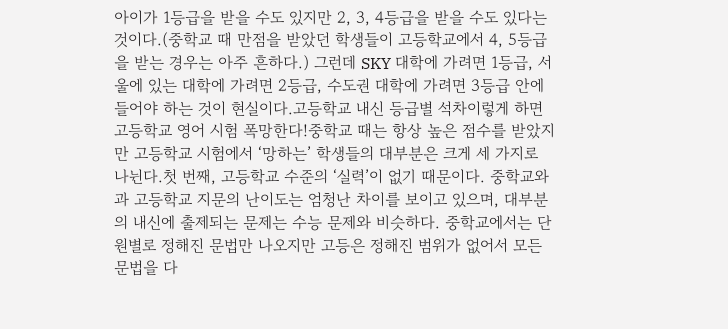아이가 1등급을 받을 수도 있지만 2, 3, 4등급을 받을 수도 있다는 것이다.(중학교 때 만점을 받았던 학생들이 고등학교에서 4, 5등급을 받는 경우는 아주 흔하다.) 그런데 SKY 대학에 가려면 1등급, 서울에 있는 대학에 가려면 2등급, 수도권 대학에 가려면 3등급 안에 들어야 하는 것이 현실이다.고등학교 내신 등급별 석차이렇게 하면 고등학교 영어 시험 폭망한다!중학교 때는 항상 높은 점수를 받았지만 고등학교 시험에서 ‘망하는’ 학생들의 대부분은 크게 세 가지로 나뉜다.첫 번째, 고등학교 수준의 ‘실력’이 없기 때문이다. 중학교와과 고등학교 지문의 난이도는 엄청난 차이를 보이고 있으며, 대부분의 내신에 출제되는 문제는 수능 문제와 비슷하다. 중학교에서는 단원별로 정해진 문법만 나오지만 고등은 정해진 범위가 없어서 모든 문법을 다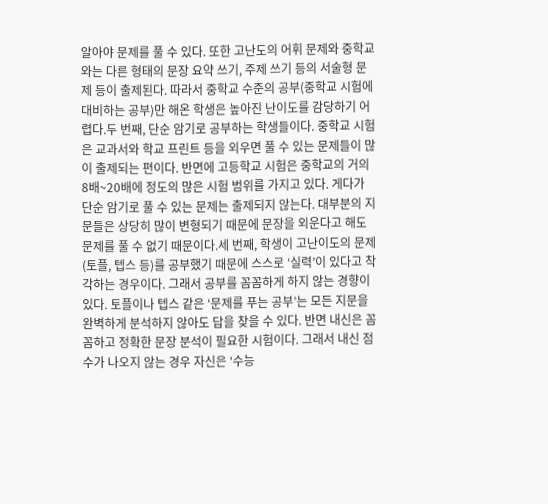알아야 문제를 풀 수 있다. 또한 고난도의 어휘 문제와 중학교와는 다른 형태의 문장 요약 쓰기, 주제 쓰기 등의 서술형 문제 등이 출제된다. 따라서 중학교 수준의 공부(중학교 시험에 대비하는 공부)만 해온 학생은 높아진 난이도를 감당하기 어렵다.두 번째, 단순 암기로 공부하는 학생들이다. 중학교 시험은 교과서와 학교 프린트 등을 외우면 풀 수 있는 문제들이 많이 출제되는 편이다. 반면에 고등학교 시험은 중학교의 거의 8배~20배에 정도의 많은 시험 범위를 가지고 있다. 게다가 단순 암기로 풀 수 있는 문제는 출제되지 않는다. 대부분의 지문들은 상당히 많이 변형되기 때문에 문장을 외운다고 해도 문제를 풀 수 없기 때문이다.세 번째, 학생이 고난이도의 문제(토플, 텝스 등)를 공부했기 때문에 스스로 ‘실력’이 있다고 착각하는 경우이다. 그래서 공부를 꼼꼼하게 하지 않는 경향이 있다. 토플이나 텝스 같은 ‘문제를 푸는 공부’는 모든 지문을 완벽하게 분석하지 않아도 답을 찾을 수 있다. 반면 내신은 꼼꼼하고 정확한 문장 분석이 필요한 시험이다. 그래서 내신 점수가 나오지 않는 경우 자신은 ‘수능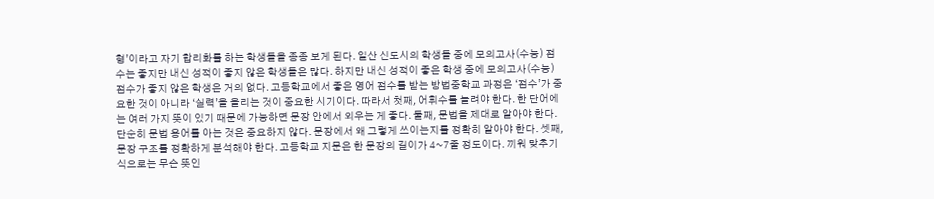형’이라고 자기 합리화를 하는 학생들을 종종 보게 된다. 일산 신도시의 학생들 중에 모의고사(수능) 점수는 좋지만 내신 성적이 좋지 않은 학생들은 많다. 하지만 내신 성적이 좋은 학생 중에 모의고사(수능) 점수가 좋지 않은 학생은 거의 없다. 고등학교에서 좋은 영어 점수를 받는 방법중학교 과정은 ‘점수’가 중요한 것이 아니라 ‘실력’을 올리는 것이 중요한 시기이다. 따라서 첫째, 어휘수를 늘려야 한다. 한 단어에는 여러 가지 뜻이 있기 때문에 가능하면 문장 안에서 외우는 게 좋다. 둘째, 문법을 제대로 알아야 한다. 단순히 문법 용어를 아는 것은 중요하지 않다. 문장에서 왜 그렇게 쓰이는지를 정확히 알아야 한다. 셋째, 문장 구조를 정확하게 분석해야 한다. 고등학교 지문은 한 문장의 길이가 4~7줄 정도이다. 끼워 맞추기 식으로는 무슨 뜻인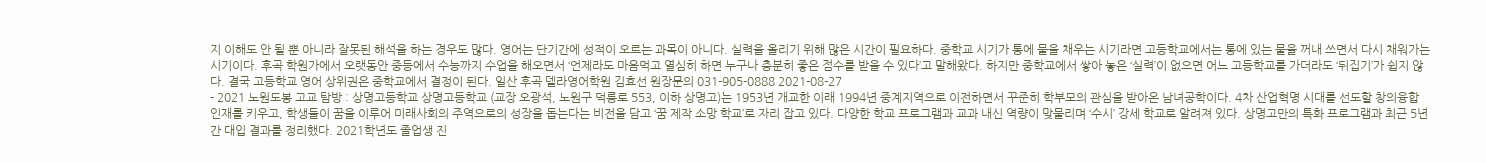지 이해도 안 될 뿐 아니라 잘못된 해석을 하는 경우도 많다. 영어는 단기간에 성적이 오르는 과목이 아니다. 실력을 올리기 위해 많은 시간이 필요하다. 중학교 시기가 통에 물을 채우는 시기라면 고등학교에서는 통에 있는 물을 꺼내 쓰면서 다시 채워가는 시기이다. 후곡 학원가에서 오랫동안 중등에서 수능까지 수업을 해오면서 ‘언제라도 마음먹고 열심히 하면 누구나 충분히 좋은 점수를 받을 수 있다’고 말해왔다. 하지만 중학교에서 쌓아 놓은 ‘실력’이 없으면 어느 고등학교를 가더라도 ‘뒤집기’가 쉽지 않다. 결국 고등학교 영어 상위권은 중학교에서 결정이 된다. 일산 후곡 델라영어학원 김효선 원장문의 031-905-0888 2021-08-27
- 2021 노원도봉 고교 탐방 : 상명고등학교 상명고등학교 (교장 오광석, 노원구 덕릉로 553, 이하 상명고)는 1953년 개교한 이래 1994년 중계지역으로 이전하면서 꾸준히 학부모의 관심을 받아온 남녀공학이다. 4차 산업혁명 시대를 선도할 창의융합 인재를 키우고, 학생들이 꿈을 이루어 미래사회의 주역으로의 성장을 돕는다는 비전을 담고 ‘꿈 제작 소망 학교’로 자리 잡고 있다. 다양한 학교 프로그램과 교과 내신 역량이 맞물리며 ‘수시’ 강세 학교로 알려져 있다. 상명고만의 특화 프로그램과 최근 5년간 대입 결과를 정리했다. 2021학년도 졸업생 진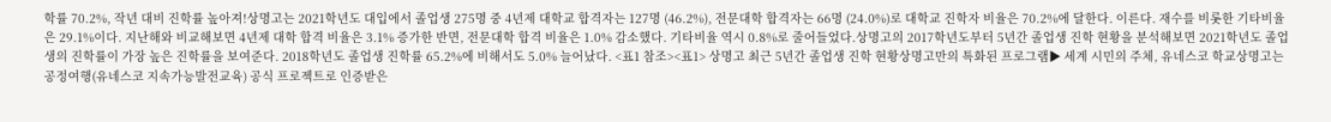학률 70.2%, 작년 대비 진학률 높아져!상명고는 2021학년도 대입에서 졸업생 275명 중 4년제 대학교 합격자는 127명 (46.2%), 전문대학 합격자는 66명 (24.0%)로 대학교 진학자 비율은 70.2%에 달한다. 이른다. 재수를 비롯한 기타비율은 29.1%이다. 지난해와 비교해보면 4년제 대학 합격 비율은 3.1% 증가한 반면, 전문대학 합격 비율은 1.0% 감소했다. 기타비율 역시 0.8%로 줄어들었다.상명고의 2017학년도부터 5년간 졸업생 진학 현황을 분석해보면 2021학년도 졸업생의 진학률이 가장 높은 진학률을 보여준다. 2018학년도 졸업생 진학률 65.2%에 비해서도 5.0% 늘어났다. <표1 참조><표1> 상명고 최근 5년간 졸업생 진학 현황상명고만의 특화된 프로그램▶ 세계 시민의 주체, 유네스코 학교상명고는 공정여행(유네스코 지속가능발전교육) 공식 프로젝트로 인증받은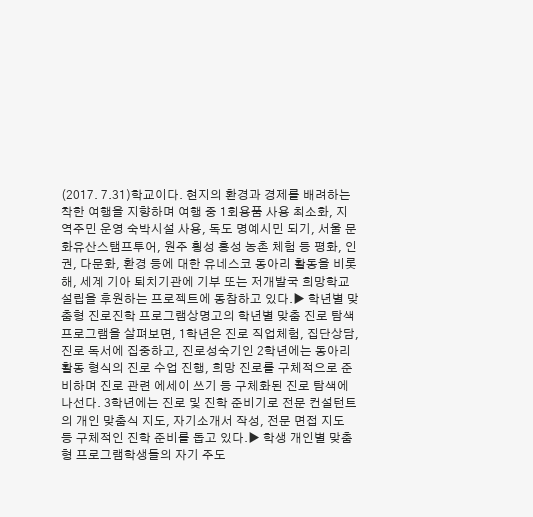(2017. 7.31)학교이다. 현지의 환경과 경제를 배려하는 착한 여행을 지향하며 여행 중 1회용품 사용 최소화, 지역주민 운영 숙박시설 사용, 독도 명예시민 되기, 서울 문화유산스탬프투어, 원주 횡성 홍성 농촌 체험 등 평화, 인권, 다문화, 환경 등에 대한 유네스코 동아리 활동을 비롯해, 세계 기아 퇴치기관에 기부 또는 저개발국 희망학교 설립을 후원하는 프로젝트에 동참하고 있다.▶ 학년별 맞춤형 진로진학 프로그램상명고의 학년별 맞춤 진로 탐색 프로그램을 살펴보면, 1학년은 진로 직업체험, 집단상담, 진로 독서에 집중하고, 진로성숙기인 2학년에는 동아리 활동 형식의 진로 수업 진행, 희망 진로를 구체적으로 준비하며 진로 관련 에세이 쓰기 등 구체화된 진로 탐색에 나선다. 3학년에는 진로 및 진학 준비기로 전문 컨설턴트의 개인 맞춤식 지도, 자기소개서 작성, 전문 면접 지도 등 구체적인 진학 준비를 돕고 있다.▶ 학생 개인별 맞춤형 프로그램학생들의 자기 주도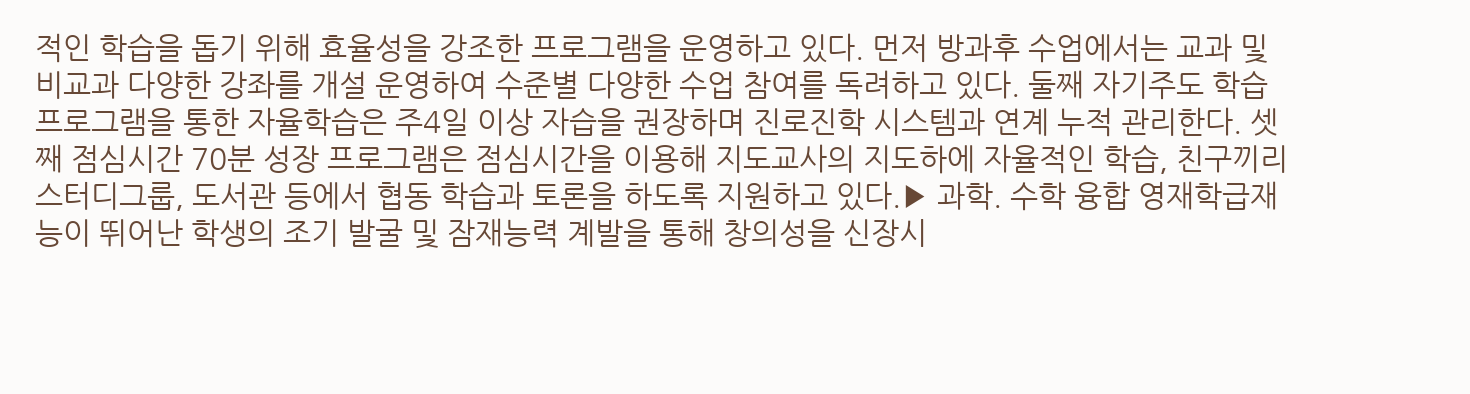적인 학습을 돕기 위해 효율성을 강조한 프로그램을 운영하고 있다. 먼저 방과후 수업에서는 교과 및 비교과 다양한 강좌를 개설 운영하여 수준별 다양한 수업 참여를 독려하고 있다. 둘째 자기주도 학습 프로그램을 통한 자율학습은 주4일 이상 자습을 권장하며 진로진학 시스템과 연계 누적 관리한다. 셋째 점심시간 70분 성장 프로그램은 점심시간을 이용해 지도교사의 지도하에 자율적인 학습, 친구끼리 스터디그룹, 도서관 등에서 협동 학습과 토론을 하도록 지원하고 있다.▶ 과학. 수학 융합 영재학급재능이 뛰어난 학생의 조기 발굴 및 잠재능력 계발을 통해 창의성을 신장시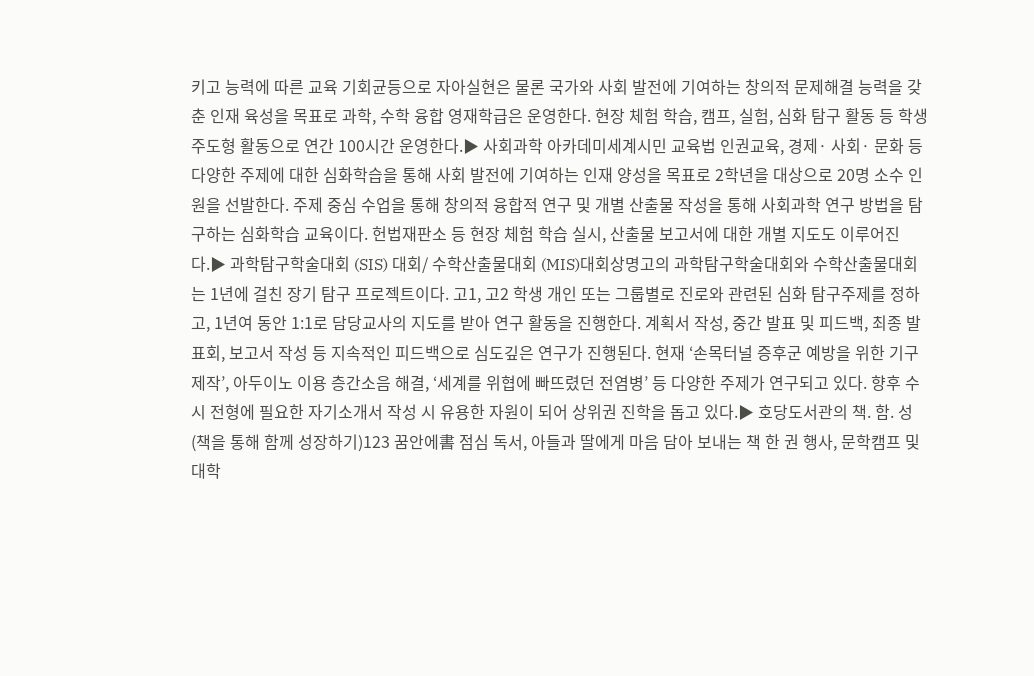키고 능력에 따른 교육 기회균등으로 자아실현은 물론 국가와 사회 발전에 기여하는 창의적 문제해결 능력을 갖춘 인재 육성을 목표로 과학, 수학 융합 영재학급은 운영한다. 현장 체험 학습, 캠프, 실험, 심화 탐구 활동 등 학생 주도형 활동으로 연간 100시간 운영한다.▶ 사회과학 아카데미세계시민 교육법 인권교육, 경제· 사회· 문화 등 다양한 주제에 대한 심화학습을 통해 사회 발전에 기여하는 인재 양성을 목표로 2학년을 대상으로 20명 소수 인원을 선발한다. 주제 중심 수업을 통해 창의적 융합적 연구 및 개별 산출물 작성을 통해 사회과학 연구 방법을 탐구하는 심화학습 교육이다. 헌법재판소 등 현장 체험 학습 실시, 산출물 보고서에 대한 개별 지도도 이루어진다.▶ 과학탐구학술대회 (SIS) 대회/ 수학산출물대회 (MIS)대회상명고의 과학탐구학술대회와 수학산출물대회는 1년에 걸친 장기 탐구 프로젝트이다. 고1, 고2 학생 개인 또는 그룹별로 진로와 관련된 심화 탐구주제를 정하고, 1년여 동안 1:1로 담당교사의 지도를 받아 연구 활동을 진행한다. 계획서 작성, 중간 발표 및 피드백, 최종 발표회, 보고서 작성 등 지속적인 피드백으로 심도깊은 연구가 진행된다. 현재 ‘손목터널 증후군 예방을 위한 기구 제작’, 아두이노 이용 층간소음 해결, ‘세계를 위협에 빠뜨렸던 전염병’ 등 다양한 주제가 연구되고 있다. 향후 수시 전형에 필요한 자기소개서 작성 시 유용한 자원이 되어 상위권 진학을 돕고 있다.▶ 호당도서관의 책. 함. 성 (책을 통해 함께 성장하기)123 꿈안에書 점심 독서, 아들과 딸에게 마음 담아 보내는 책 한 권 행사, 문학캠프 및 대학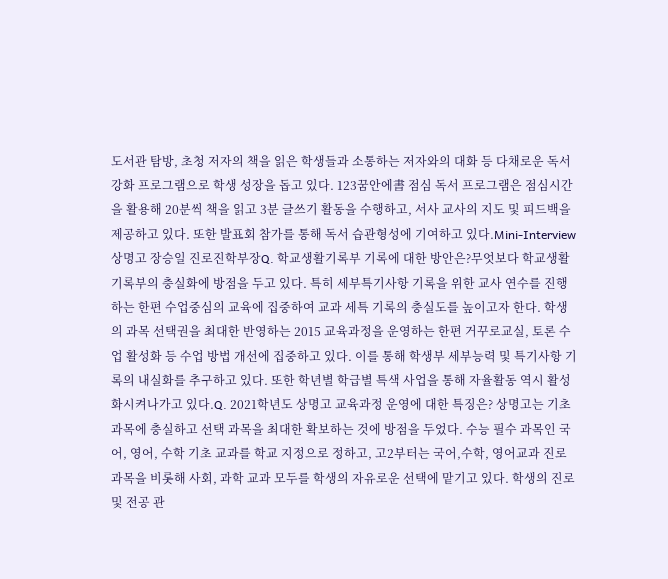도서관 탐방, 초청 저자의 책을 읽은 학생들과 소통하는 저자와의 대화 등 다채로운 독서 강화 프로그램으로 학생 성장을 돕고 있다. 123꿈안에書 점심 독서 프로그램은 점심시간을 활용해 20분씩 책을 읽고 3분 글쓰기 활동을 수행하고, 서사 교사의 지도 및 피드백을 제공하고 있다. 또한 발표회 참가를 통해 독서 습관형성에 기여하고 있다.Mini-Interview 상명고 장승일 진로진학부장Q. 학교생활기록부 기록에 대한 방안은?무엇보다 학교생활기록부의 충실화에 방점을 두고 있다. 특히 세부특기사항 기록을 위한 교사 연수를 진행하는 한편 수업중심의 교육에 집중하여 교과 세특 기록의 충실도를 높이고자 한다. 학생의 과목 선택권을 최대한 반영하는 2015 교육과정을 운영하는 한편 거꾸로교실, 토론 수업 활성화 등 수업 방법 개선에 집중하고 있다. 이를 통해 학생부 세부능력 및 특기사항 기록의 내실화를 추구하고 있다. 또한 학년별 학급별 특색 사업을 통해 자율활동 역시 활성화시켜나가고 있다.Q. 2021학년도 상명고 교육과정 운영에 대한 특징은? 상명고는 기초 과목에 충실하고 선택 과목을 최대한 확보하는 것에 방점을 두었다. 수능 필수 과목인 국어, 영어, 수학 기초 교과를 학교 지정으로 정하고, 고2부터는 국어,수학, 영어교과 진로 과목을 비롯해 사회, 과학 교과 모두를 학생의 자유로운 선택에 맡기고 있다. 학생의 진로 및 전공 관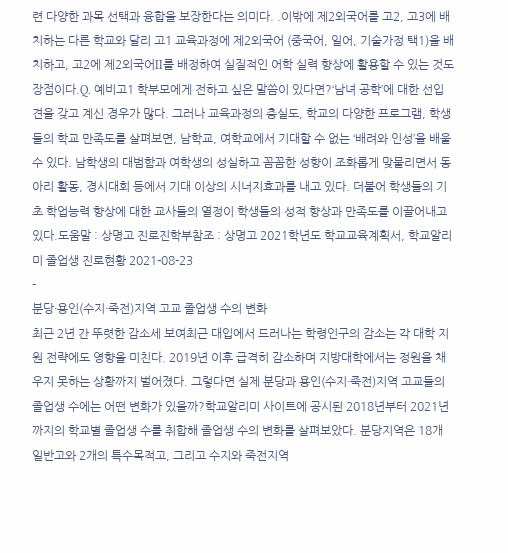련 다양한 과목 선택과 융합을 보장한다는 의미다. .이밖에 제2외국어를 고2, 고3에 배치하는 다른 학교와 달리 고1 교육과정에 제2외국어 (중국어, 일어, 기술가정 택1)을 배치하고, 고2에 제2외국어II를 배정하여 실질적인 어학 실력 향상에 활용할 수 있는 것도 장점이다.Q. 예비고1 학부모에게 전하고 싶은 말씀이 있다면?‘남녀 공학’에 대한 선입견을 갖고 계신 경우가 많다. 그러나 교육과정의 충실도, 학교의 다양한 프로그램, 학생들의 학교 만족도를 살펴보면, 남학교, 여학교에서 기대할 수 없는 ‘배려와 인성’을 배울 수 있다. 남학생의 대범함과 여학생의 성실하고 꼼꼼한 성향이 조화롭게 맞물리면서 동아리 활동, 경시대회 등에서 기대 이상의 시너지효과를 내고 있다. 더불어 학생들의 기초 학업능력 향상에 대한 교사들의 열정이 학생들의 성적 향상과 만족도를 이끌어내고 있다.도움말 : 상명고 진로진학부참조 : 상명고 2021학년도 학교교육계획서, 학교알리미 졸업생 진로현황 2021-08-23
-
분당·용인(수지·죽전)지역 고교 졸업생 수의 변화
최근 2년 간 뚜렷한 감소세 보여최근 대입에서 드러나는 학령인구의 감소는 각 대학 지원 전략에도 영향을 미친다. 2019년 이후 급격히 감소하며 지방대학에서는 정원을 채우지 못하는 상황까지 벌어졌다. 그렇다면 실제 분당과 용인(수지·죽전)지역 고교들의 졸업생 수에는 어떤 변화가 있을까?학교알리미 사이트에 공시된 2018년부터 2021년까지의 학교별 졸업생 수를 취합해 졸업생 수의 변화를 살펴보았다. 분당지역은 18개 일반고와 2개의 특수목적고, 그리고 수지와 죽전지역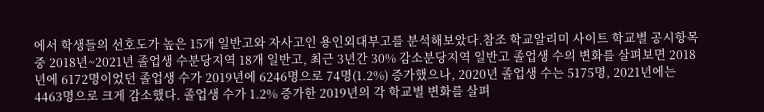에서 학생들의 선호도가 높은 15개 일반고와 자사고인 용인외대부고를 분석해보았다.참조 학교알리미 사이트 학교별 공시항목 중 2018년~2021년 졸업생 수분당지역 18개 일반고, 최근 3년간 30% 감소분당지역 일반고 졸업생 수의 변화를 살펴보면 2018년에 6172명이었던 졸업생 수가 2019년에 6246명으로 74명(1.2%) 증가했으나, 2020년 졸업생 수는 5175명, 2021년에는 4463명으로 크게 감소했다. 졸업생 수가 1.2% 증가한 2019년의 각 학교별 변화를 살펴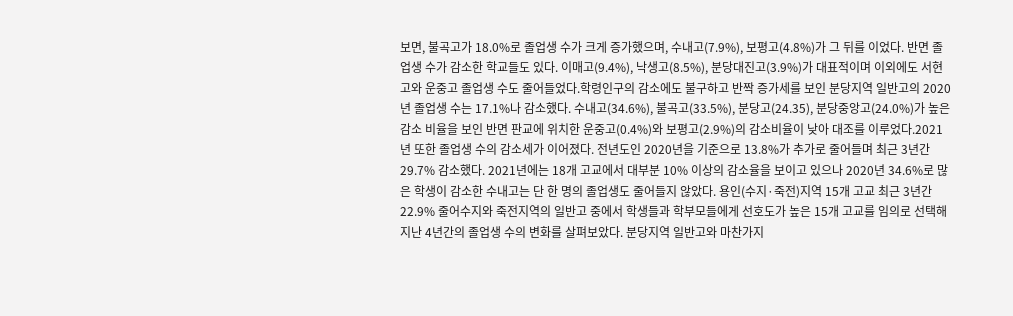보면, 불곡고가 18.0%로 졸업생 수가 크게 증가했으며, 수내고(7.9%), 보평고(4.8%)가 그 뒤를 이었다. 반면 졸업생 수가 감소한 학교들도 있다. 이매고(9.4%), 낙생고(8.5%), 분당대진고(3.9%)가 대표적이며 이외에도 서현고와 운중고 졸업생 수도 줄어들었다.학령인구의 감소에도 불구하고 반짝 증가세를 보인 분당지역 일반고의 2020년 졸업생 수는 17.1%나 감소했다. 수내고(34.6%), 불곡고(33.5%), 분당고(24.35), 분당중앙고(24.0%)가 높은 감소 비율을 보인 반면 판교에 위치한 운중고(0.4%)와 보평고(2.9%)의 감소비율이 낮아 대조를 이루었다.2021년 또한 졸업생 수의 감소세가 이어졌다. 전년도인 2020년을 기준으로 13.8%가 추가로 줄어들며 최근 3년간 29.7% 감소했다. 2021년에는 18개 고교에서 대부분 10% 이상의 감소율을 보이고 있으나 2020년 34.6%로 많은 학생이 감소한 수내고는 단 한 명의 졸업생도 줄어들지 않았다. 용인(수지·죽전)지역 15개 고교 최근 3년간 22.9% 줄어수지와 죽전지역의 일반고 중에서 학생들과 학부모들에게 선호도가 높은 15개 고교를 임의로 선택해 지난 4년간의 졸업생 수의 변화를 살펴보았다. 분당지역 일반고와 마찬가지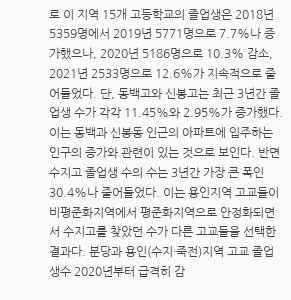로 이 지역 15개 고등학교의 졸업생은 2018년 5359명에서 2019년 5771명으로 7.7%나 증가했으나, 2020년 5186명으로 10.3% 감소, 2021년 2533명으로 12.6%가 지속적으로 줄어들었다. 단, 동백고와 신봉고는 최근 3년간 졸업생 수가 각각 11.45%와 2.95%가 증가했다. 이는 동백과 신봉동 인근의 아파트에 입주하는 인구의 증가와 관련이 있는 것으로 보인다. 반면 수지고 졸업생 수의 수는 3년간 가장 큰 폭인 30.4%나 줄어들었다. 이는 용인지역 고교들이 비평준화지역에서 평준화지역으로 안정화되면서 수지고를 찾았던 수가 다른 고교들을 선택한 결과다. 분당과 용인(수지·죽전)지역 고교 졸업생수 2020년부터 급격히 감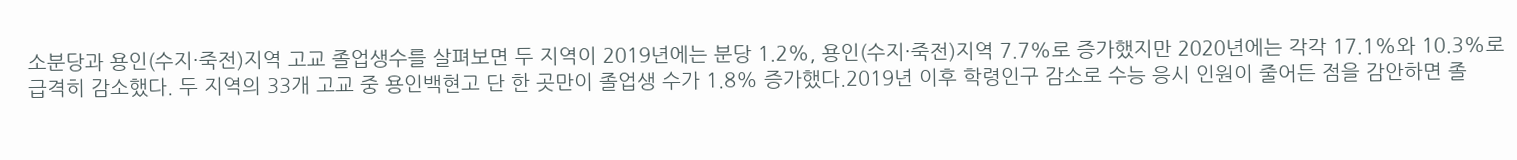소분당과 용인(수지·죽전)지역 고교 졸업생수를 살펴보면 두 지역이 2019년에는 분당 1.2%, 용인(수지·죽전)지역 7.7%로 증가했지만 2020년에는 각각 17.1%와 10.3%로 급격히 감소했다. 두 지역의 33개 고교 중 용인백현고 단 한 곳만이 졸업생 수가 1.8% 증가했다.2019년 이후 학령인구 감소로 수능 응시 인원이 줄어든 점을 감안하면 졸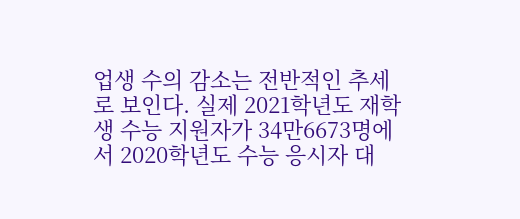업생 수의 감소는 전반적인 추세로 보인다. 실제 2021학년도 재학생 수능 지원자가 34만6673명에서 2020학년도 수능 응시자 대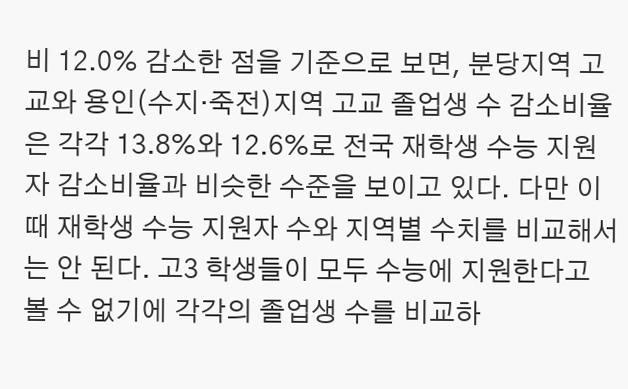비 12.0% 감소한 점을 기준으로 보면, 분당지역 고교와 용인(수지·죽전)지역 고교 졸업생 수 감소비율은 각각 13.8%와 12.6%로 전국 재학생 수능 지원자 감소비율과 비슷한 수준을 보이고 있다. 다만 이때 재학생 수능 지원자 수와 지역별 수치를 비교해서는 안 된다. 고3 학생들이 모두 수능에 지원한다고 볼 수 없기에 각각의 졸업생 수를 비교하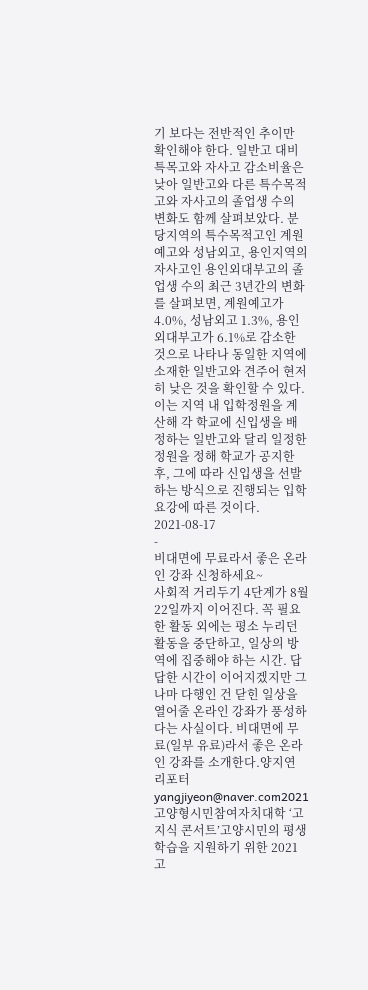기 보다는 전반적인 추이만 확인해야 한다. 일반고 대비 특목고와 자사고 감소비율은 낮아 일반고와 다른 특수목적고와 자사고의 졸업생 수의 변화도 함께 살펴보았다. 분당지역의 특수목적고인 계원예고와 성남외고, 용인지역의 자사고인 용인외대부고의 졸업생 수의 최근 3년간의 변화를 살펴보면, 계원예고가 4.0%, 성남외고 1.3%, 용인외대부고가 6.1%로 감소한 것으로 나타나 동일한 지역에 소재한 일반고와 견주어 현저히 낮은 것을 확인할 수 있다.이는 지역 내 입학정원을 계산해 각 학교에 신입생을 배정하는 일반고와 달리 일정한 정원을 정해 학교가 공지한 후, 그에 따라 신입생을 선발하는 방식으로 진행되는 입학요강에 따른 것이다.
2021-08-17
-
비대면에 무료라서 좋은 온라인 강좌 신청하세요~
사회적 거리두기 4단계가 8월 22일까지 이어진다. 꼭 필요한 활동 외에는 평소 누리던 활동을 중단하고, 일상의 방역에 집중해야 하는 시간. 답답한 시간이 이어지겠지만 그나마 다행인 건 닫힌 일상을 열어줄 온라인 강좌가 풍성하다는 사실이다. 비대면에 무료(일부 유료)라서 좋은 온라인 강좌를 소개한다.양지연 리포터 yangjiyeon@naver.com2021 고양형시민참여자치대학 ‘고지식 콘서트’고양시민의 평생학습을 지원하기 위한 2021 고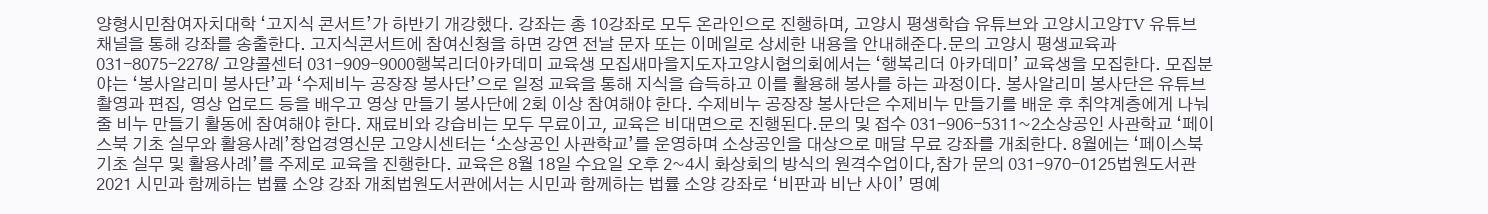양형시민참여자치대학 ‘고지식 콘서트’가 하반기 개강했다. 강좌는 총 10강좌로 모두 온라인으로 진행하며, 고양시 평생학습 유튜브와 고양시고양TV 유튜브 채널을 통해 강좌를 송출한다. 고지식콘서트에 참여신청을 하면 강연 전날 문자 또는 이메일로 상세한 내용을 안내해준다.문의 고양시 평생교육과 031-8075-2278/ 고양콜센터 031-909-9000행복리더아카데미 교육생 모집새마을지도자고양시협의회에서는 ‘행복리더 아카데미’ 교육생을 모집한다. 모집분야는 ‘봉사알리미 봉사단’과 ‘수제비누 공장장 봉사단’으로 일정 교육을 통해 지식을 습득하고 이를 활용해 봉사를 하는 과정이다. 봉사알리미 봉사단은 유튜브 촬영과 편집, 영상 업로드 등을 배우고 영상 만들기 봉사단에 2회 이상 참여해야 한다. 수제비누 공장장 봉사단은 수제비누 만들기를 배운 후 취약계층에게 나눠 줄 비누 만들기 활동에 참여해야 한다. 재료비와 강습비는 모두 무료이고, 교육은 비대면으로 진행된다.문의 및 접수 031-906-5311~2소상공인 사관학교 ‘페이스북 기초 실무와 활용사례’창업경영신문 고양시센터는 ‘소상공인 사관학교’를 운영하며 소상공인을 대상으로 매달 무료 강좌를 개최한다. 8월에는 ‘페이스북 기초 실무 및 활용사례’를 주제로 교육을 진행한다. 교육은 8월 18일 수요일 오후 2~4시 화상회의 방식의 원격수업이다,참가 문의 031-970-0125법원도서관 2021 시민과 함께하는 법률 소양 강좌 개최법원도서관에서는 시민과 함께하는 법률 소양 강좌로 ‘비판과 비난 사이’ 명예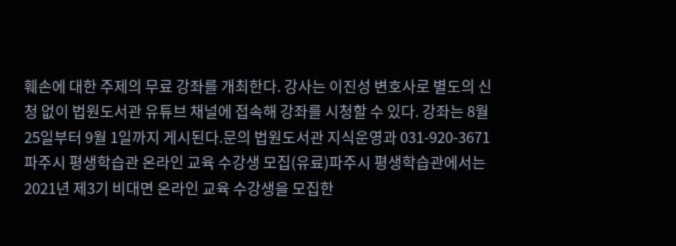훼손에 대한 주제의 무료 강좌를 개최한다. 강사는 이진성 변호사로 별도의 신청 없이 법원도서관 유튜브 채널에 접속해 강좌를 시청할 수 있다. 강좌는 8월 25일부터 9월 1일까지 게시된다.문의 법원도서관 지식운영과 031-920-3671파주시 평생학습관 온라인 교육 수강생 모집(유료)파주시 평생학습관에서는 2021년 제3기 비대면 온라인 교육 수강생을 모집한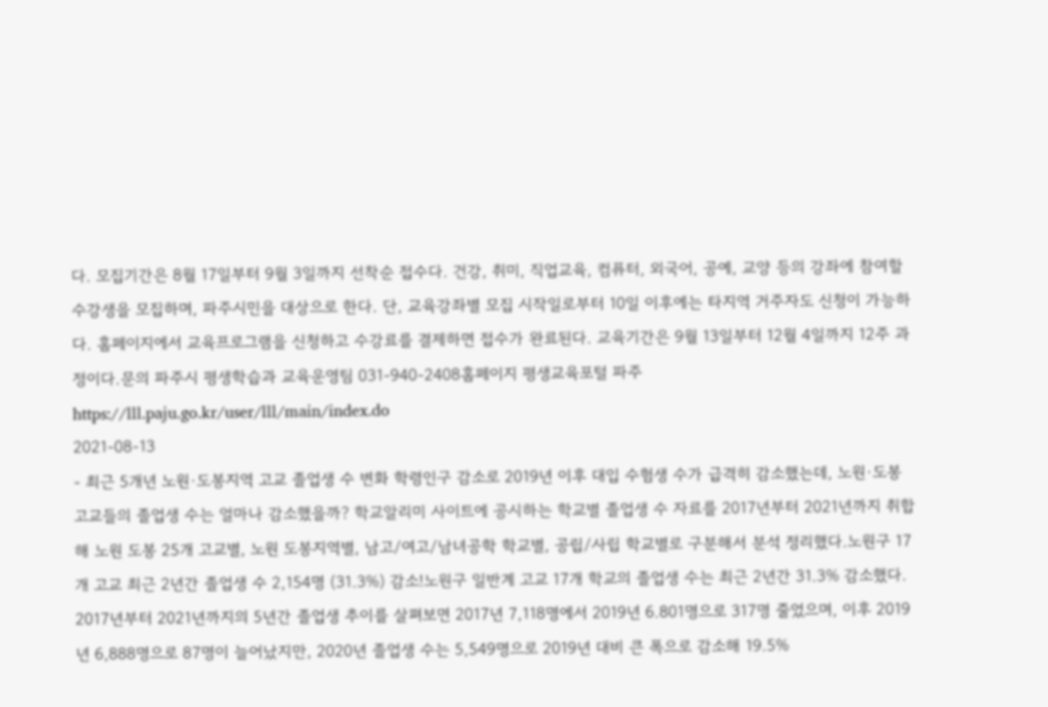다. 모집기간은 8월 17일부터 9월 3일까지 선착순 접수다. 건강, 취미, 직업교육, 컴퓨터, 외국어, 공예, 교양 등의 강좌에 참여할 수강생을 모집하며, 파주시민을 대상으로 한다. 단, 교육강좌별 모집 시작일로부터 10일 이후에는 타지역 거주자도 신청이 가능하다. 홈페이지에서 교육프로그램을 신청하고 수강료를 결제하면 접수가 완료된다. 교육기간은 9월 13일부터 12월 4일까지 12주 과정이다.문의 파주시 평생학습과 교육운영팀 031-940-2408홈페이지 평생교육포털 파주 https://lll.paju.go.kr/user/lll/main/index.do
2021-08-13
- 최근 5개년 노원·도봉지역 고교 졸업생 수 변화 학령인구 감소로 2019년 이후 대입 수험생 수가 급격히 감소했는데, 노원·도봉 고교들의 졸업생 수는 얼마나 감소했을까? 학교알리미 사이트에 공시하는 학교별 졸업생 수 자료를 2017년부터 2021년까지 취합해 노원 도봉 25개 고교별, 노원 도봉지역별, 남고/여고/남녀공학 학교별, 공립/사립 학교별로 구분해서 분석 정리했다.노원구 17개 고교 최근 2년간 졸업생 수 2,154명 (31.3%) 감소!노원구 일반계 고교 17개 학교의 졸업생 수는 최근 2년간 31.3% 감소했다. 2017년부터 2021년까지의 5년간 졸업생 추이를 살펴보면 2017년 7,118명에서 2019년 6.801명으로 317명 줄었으며, 이후 2019년 6,888명으로 87명이 늘어났지만, 2020년 졸업생 수는 5,549명으로 2019년 대비 큰 폭으로 감소해 19.5%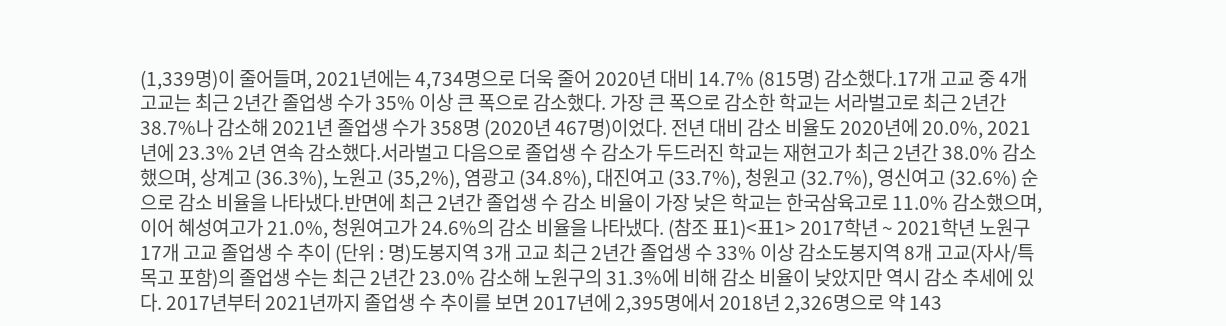(1,339명)이 줄어들며, 2021년에는 4,734명으로 더욱 줄어 2020년 대비 14.7% (815명) 감소했다.17개 고교 중 4개 고교는 최근 2년간 졸업생 수가 35% 이상 큰 폭으로 감소했다. 가장 큰 폭으로 감소한 학교는 서라벌고로 최근 2년간 38.7%나 감소해 2021년 졸업생 수가 358명 (2020년 467명)이었다. 전년 대비 감소 비율도 2020년에 20.0%, 2021년에 23.3% 2년 연속 감소했다.서라벌고 다음으로 졸업생 수 감소가 두드러진 학교는 재현고가 최근 2년간 38.0% 감소했으며, 상계고 (36.3%), 노원고 (35,2%), 염광고 (34.8%), 대진여고 (33.7%), 청원고 (32.7%), 영신여고 (32.6%) 순으로 감소 비율을 나타냈다.반면에 최근 2년간 졸업생 수 감소 비율이 가장 낮은 학교는 한국삼육고로 11.0% 감소했으며, 이어 혜성여고가 21.0%, 청원여고가 24.6%의 감소 비율을 나타냈다. (참조 표1)<표1> 2017학년 ~ 2021학년 노원구 17개 고교 졸업생 수 추이 (단위 : 명)도봉지역 3개 고교 최근 2년간 졸업생 수 33% 이상 감소도봉지역 8개 고교(자사/특목고 포함)의 졸업생 수는 최근 2년간 23.0% 감소해 노원구의 31.3%에 비해 감소 비율이 낮았지만 역시 감소 추세에 있다. 2017년부터 2021년까지 졸업생 수 추이를 보면 2017년에 2,395명에서 2018년 2,326명으로 약 143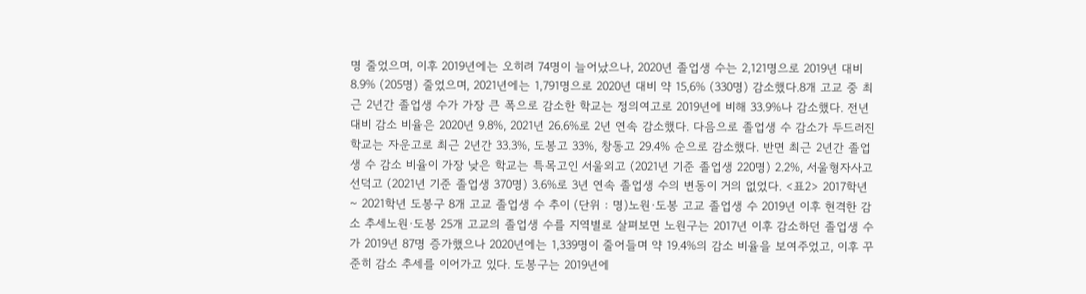명 줄었으며, 이후 2019년에는 오히려 74명이 늘어났으나, 2020년 졸업생 수는 2,121명으로 2019년 대비 8.9% (205명) 줄었으며, 2021년에는 1,791명으로 2020년 대비 약 15,6% (330명) 감소했다.8개 고교 중 최근 2년간 졸업생 수가 가장 큰 폭으로 감소한 학교는 정의여고로 2019년에 비해 33.9%나 감소했다. 전년 대비 감소 비율은 2020년 9.8%, 2021년 26.6%로 2년 연속 감소했다. 다음으로 졸업생 수 감소가 두드러진 학교는 자운고로 최근 2년간 33.3%, 도봉고 33%, 창동고 29.4% 순으로 감소했다. 반면 최근 2년간 졸업생 수 감소 비율이 가장 낮은 학교는 특목고인 서울외고 (2021년 기준 졸업생 220명) 2.2%, 서울형자사고 선덕고 (2021년 기준 졸업생 370명) 3.6%로 3년 연속 졸업생 수의 변동이 거의 없었다. <표2> 2017학년 ~ 2021학년 도봉구 8개 고교 졸업생 수 추이 (단위 : 명)노원·도봉 고교 졸업생 수 2019년 이후 현격한 감소 추세노원·도봉 25개 고교의 졸업생 수를 지역별로 살펴보면 노원구는 2017년 이후 감소하던 졸업생 수가 2019년 87명 증가했으나 2020년에는 1,339명이 줄어들며 약 19.4%의 감소 비율을 보여주었고, 이후 꾸준히 감소 추세를 이어가고 있다. 도봉구는 2019년에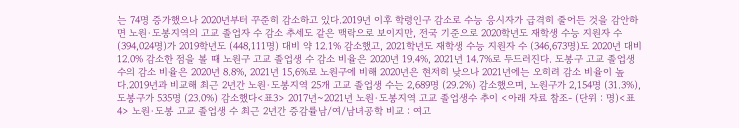는 74명 증가했으나 2020년부터 꾸준히 감소하고 있다.2019년 이후 학령인구 감소로 수능 응시자가 급격히 줄어든 것을 감안하면 노원·도봉지역의 고교 졸업자 수 감소 추세도 같은 맥락으로 보이지만, 전국 기준으로 2020학년도 재학생 수능 지원자 수 (394,024명)가 2019학년도 (448,111명) 대비 약 12.1% 감소했고, 2021학년도 재학생 수능 지원자 수 (346,673명)도 2020년 대비 12.0% 감소한 점을 볼 때 노원구 고교 졸업생 수 감소 비율은 2020년 19.4%, 2021년 14.7%로 두드러진다. 도봉구 고교 졸업생 수의 감소 비율은 2020년 8.8%, 2021년 15,6%로 노원구에 비해 2020년은 현저히 낮으나 2021년에는 오히려 감소 비율이 높다.2019년과 비교해 최근 2년간 노원·도봉지역 25개 고교 졸업생 수는 2,689명 (29.2%) 감소했으며, 노원구가 2,154명 (31.3%), 도봉구가 535명 (23.0%) 감소했다<표3> 2017년~2021년 노원·도봉지역 고교 졸업생수 추이 <아래 자료 참조- (단위 : 명)<표4> 노원·도봉 고교 졸업생 수 최근 2년간 증감률남/여/남녀공학 비교 : 여고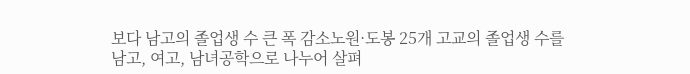보다 남고의 졸업생 수 큰 폭 감소노원·도봉 25개 고교의 졸업생 수를 남고, 여고, 남녀공학으로 나누어 살펴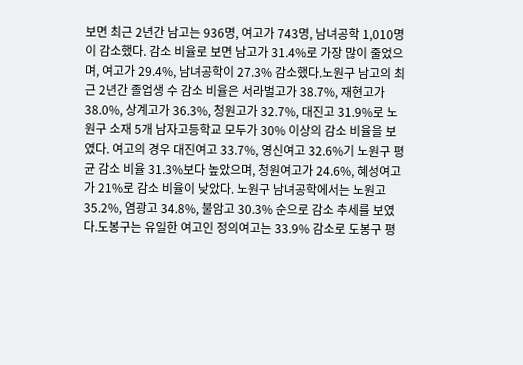보면 최근 2년간 남고는 936명, 여고가 743명, 남녀공학 1,010명이 감소했다. 감소 비율로 보면 남고가 31.4%로 가장 많이 줄었으며, 여고가 29.4%, 남녀공학이 27.3% 감소했다.노원구 남고의 최근 2년간 졸업생 수 감소 비율은 서라벌고가 38.7%, 재현고가 38.0%, 상계고가 36.3%, 청원고가 32.7%, 대진고 31.9%로 노원구 소재 5개 남자고등학교 모두가 30% 이상의 감소 비율을 보였다. 여고의 경우 대진여고 33.7%, 영신여고 32.6%기 노원구 평균 감소 비율 31.3%보다 높았으며, 청원여고가 24.6%, 혜성여고가 21%로 감소 비율이 낮았다. 노원구 남녀공학에서는 노원고 35.2%, 염광고 34.8%, 불암고 30.3% 순으로 감소 추세를 보였다.도봉구는 유일한 여고인 정의여고는 33.9% 감소로 도봉구 평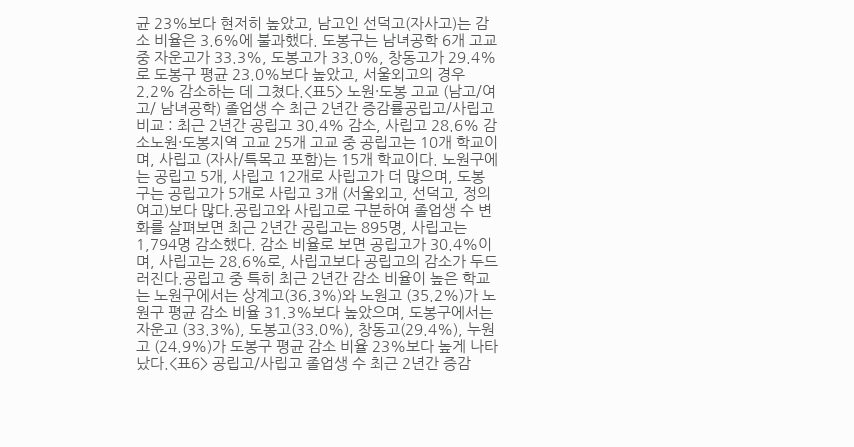균 23%보다 현저히 높았고, 남고인 선덕고(자사고)는 감소 비율은 3.6%에 불과했다. 도봉구는 남녀공학 6개 고교 중 자운고가 33.3%, 도봉고가 33.0%, 창동고가 29.4%로 도봉구 평균 23.0%보다 높았고, 서울외고의 경우 2.2% 감소하는 데 그쳤다.<표5> 노원·도봉 고교 (남고/여고/ 남녀공학) 졸업생 수 최근 2년간 증감률공립고/사립고 비교 : 최근 2년간 공립고 30.4% 감소, 사립고 28.6% 감소노원·도봉지역 고교 25개 고교 중 공립고는 10개 학교이며, 사립고 (자사/특목고 포함)는 15개 학교이다. 노원구에는 공립고 5개, 사립고 12개로 사립고가 더 많으며, 도봉구는 공립고가 5개로 사립고 3개 (서울외고, 선덕고, 정의여고)보다 많다.공립고와 사립고로 구분하여 졸업생 수 변화를 살펴보면 최근 2년간 공립고는 895명, 사립고는 1,794명 감소했다. 감소 비율로 보면 공립고가 30.4%이며, 사립고는 28.6%로, 사립고보다 공립고의 감소가 두드러진다.공립고 중 특히 최근 2년간 감소 비율이 높은 학교는 노원구에서는 상계고(36.3%)와 노원고 (35.2%)가 노원구 평균 감소 비율 31.3%보다 높았으며, 도봉구에서는 자운고 (33.3%), 도봉고(33.0%), 창동고(29.4%), 누원고 (24.9%)가 도봉구 평균 감소 비율 23%보다 높게 나타났다.<표6> 공립고/사립고 졸업생 수 최근 2년간 증감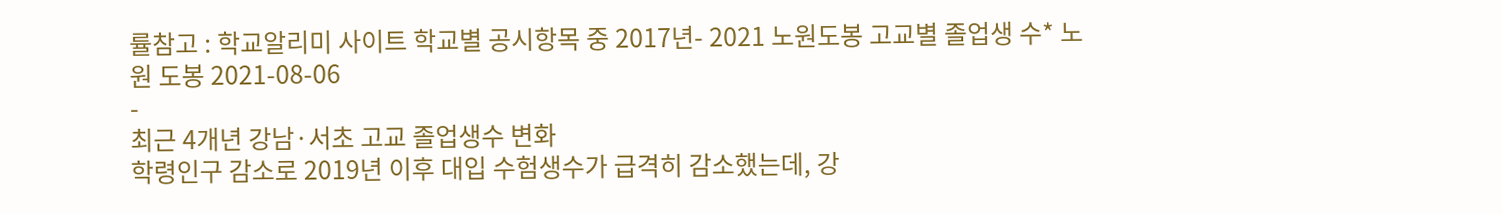률참고 : 학교알리미 사이트 학교별 공시항목 중 2017년- 2021 노원도봉 고교별 졸업생 수* 노원 도봉 2021-08-06
-
최근 4개년 강남·서초 고교 졸업생수 변화
학령인구 감소로 2019년 이후 대입 수험생수가 급격히 감소했는데, 강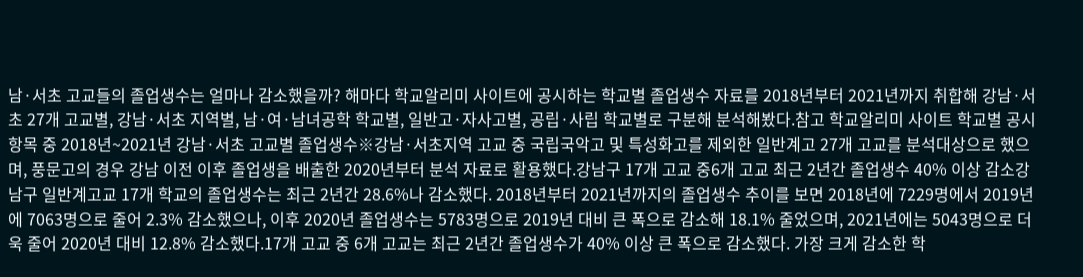남·서초 고교들의 졸업생수는 얼마나 감소했을까? 해마다 학교알리미 사이트에 공시하는 학교별 졸업생수 자료를 2018년부터 2021년까지 취합해 강남·서초 27개 고교별, 강남·서초 지역별, 남·여·남녀공학 학교별, 일반고·자사고별, 공립·사립 학교별로 구분해 분석해봤다.참고 학교알리미 사이트 학교별 공시항목 중 2018년~2021년 강남·서초 고교별 졸업생수※강남·서초지역 고교 중 국립국악고 및 특성화고를 제외한 일반계고 27개 고교를 분석대상으로 했으며, 풍문고의 경우 강남 이전 이후 졸업생을 배출한 2020년부터 분석 자료로 활용했다.강남구 17개 고교 중6개 고교 최근 2년간 졸업생수 40% 이상 감소강남구 일반계고교 17개 학교의 졸업생수는 최근 2년간 28.6%나 감소했다. 2018년부터 2021년까지의 졸업생수 추이를 보면 2018년에 7229명에서 2019년에 7063명으로 줄어 2.3% 감소했으나, 이후 2020년 졸업생수는 5783명으로 2019년 대비 큰 폭으로 감소해 18.1% 줄었으며, 2021년에는 5043명으로 더욱 줄어 2020년 대비 12.8% 감소했다.17개 고교 중 6개 고교는 최근 2년간 졸업생수가 40% 이상 큰 폭으로 감소했다. 가장 크게 감소한 학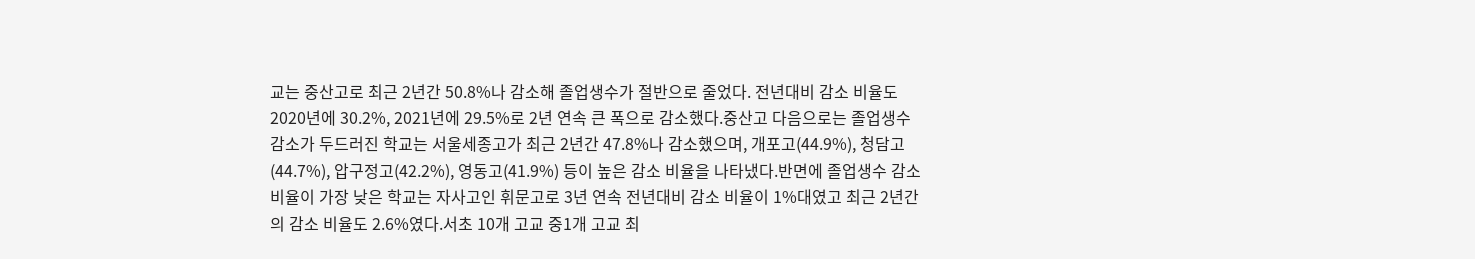교는 중산고로 최근 2년간 50.8%나 감소해 졸업생수가 절반으로 줄었다. 전년대비 감소 비율도 2020년에 30.2%, 2021년에 29.5%로 2년 연속 큰 폭으로 감소했다.중산고 다음으로는 졸업생수 감소가 두드러진 학교는 서울세종고가 최근 2년간 47.8%나 감소했으며, 개포고(44.9%), 청담고(44.7%), 압구정고(42.2%), 영동고(41.9%) 등이 높은 감소 비율을 나타냈다.반면에 졸업생수 감소 비율이 가장 낮은 학교는 자사고인 휘문고로 3년 연속 전년대비 감소 비율이 1%대였고 최근 2년간의 감소 비율도 2.6%였다.서초 10개 고교 중1개 고교 최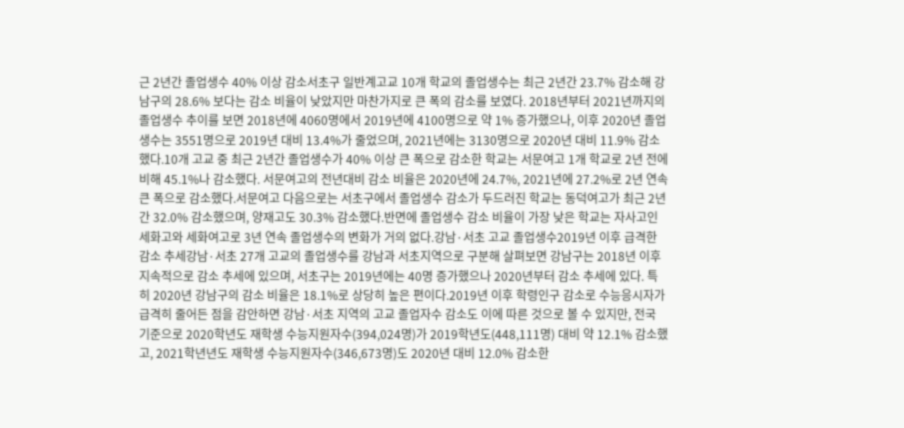근 2년간 졸업생수 40% 이상 감소서초구 일반계고교 10개 학교의 졸업생수는 최근 2년간 23.7% 감소해 강남구의 28.6% 보다는 감소 비율이 낮았지만 마찬가지로 큰 폭의 감소를 보였다. 2018년부터 2021년까지의 졸업생수 추이를 보면 2018년에 4060명에서 2019년에 4100명으로 약 1% 증가했으나, 이후 2020년 졸업생수는 3551명으로 2019년 대비 13.4%가 줄었으며, 2021년에는 3130명으로 2020년 대비 11.9% 감소했다.10개 고교 중 최근 2년간 졸업생수가 40% 이상 큰 폭으로 감소한 학교는 서문여고 1개 학교로 2년 전에 비해 45.1%나 감소했다. 서문여고의 전년대비 감소 비율은 2020년에 24.7%, 2021년에 27.2%로 2년 연속 큰 폭으로 감소했다.서문여고 다음으로는 서초구에서 졸업생수 감소가 두드러진 학교는 동덕여고가 최근 2년간 32.0% 감소했으며, 양재고도 30.3% 감소했다.반면에 졸업생수 감소 비율이 가장 낮은 학교는 자사고인 세화고와 세화여고로 3년 연속 졸업생수의 변화가 거의 없다.강남·서초 고교 졸업생수2019년 이후 급격한 감소 추세강남·서초 27개 고교의 졸업생수를 강남과 서초지역으로 구분해 살펴보면 강남구는 2018년 이후 지속적으로 감소 추세에 있으며, 서초구는 2019년에는 40명 증가했으나 2020년부터 감소 추세에 있다. 특히 2020년 강남구의 감소 비율은 18.1%로 상당히 높은 편이다.2019년 이후 학령인구 감소로 수능응시자가 급격히 줄어든 점을 감안하면 강남·서초 지역의 고교 졸업자수 감소도 이에 따른 것으로 볼 수 있지만, 전국 기준으로 2020학년도 재학생 수능지원자수(394,024명)가 2019학년도(448,111명) 대비 약 12.1% 감소했고, 2021학년년도 재학생 수능지원자수(346,673명)도 2020년 대비 12.0% 감소한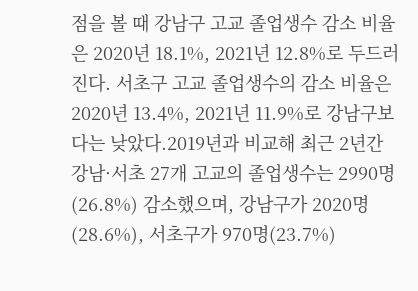점을 볼 때 강남구 고교 졸업생수 감소 비율은 2020년 18.1%, 2021년 12.8%로 두드러진다. 서초구 고교 졸업생수의 감소 비율은 2020년 13.4%, 2021년 11.9%로 강남구보다는 낮았다.2019년과 비교해 최근 2년간 강남·서초 27개 고교의 졸업생수는 2990명(26.8%) 감소했으며, 강남구가 2020명(28.6%), 서초구가 970명(23.7%)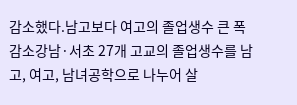감소했다.남고보다 여고의 졸업생수 큰 폭 감소강남·서초 27개 고교의 졸업생수를 남고, 여고, 남녀공학으로 나누어 살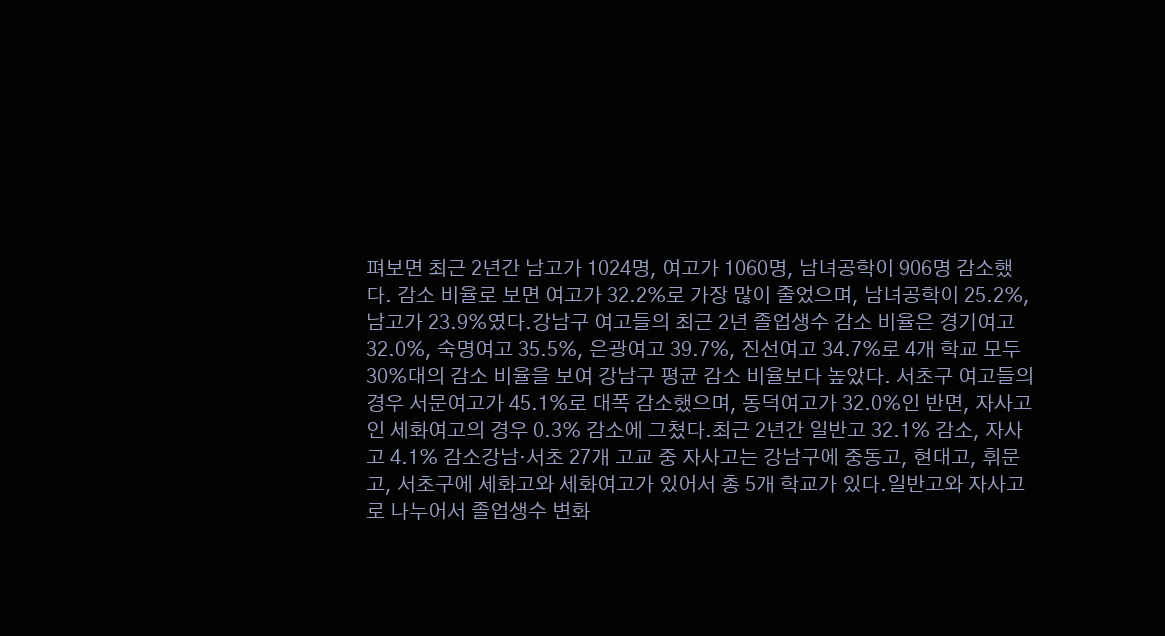펴보면 최근 2년간 남고가 1024명, 여고가 1060명, 남녀공학이 906명 감소했다. 감소 비율로 보면 여고가 32.2%로 가장 많이 줄었으며, 남녀공학이 25.2%, 남고가 23.9%였다.강남구 여고들의 최근 2년 졸업생수 감소 비율은 경기여고 32.0%, 숙명여고 35.5%, 은광여고 39.7%, 진선여고 34.7%로 4개 학교 모두 30%대의 감소 비율을 보여 강남구 평균 감소 비율보다 높았다. 서초구 여고들의 경우 서문여고가 45.1%로 대폭 감소했으며, 동덕여고가 32.0%인 반면, 자사고인 세화여고의 경우 0.3% 감소에 그쳤다.최근 2년간 일반고 32.1% 감소, 자사고 4.1% 감소강남·서초 27개 고교 중 자사고는 강남구에 중동고, 현대고, 휘문고, 서초구에 세화고와 세화여고가 있어서 총 5개 학교가 있다.일반고와 자사고로 나누어서 졸업생수 변화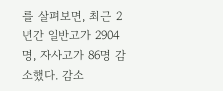를 살펴보면, 최근 2년간 일반고가 2904명, 자사고가 86명 감소했다. 감소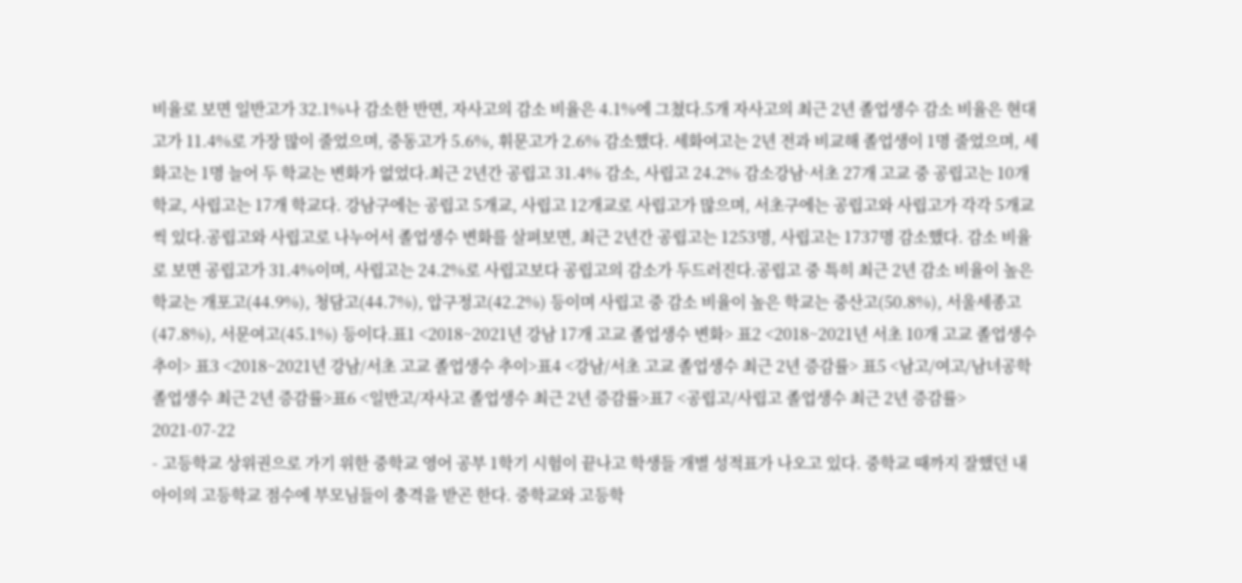비율로 보면 일반고가 32.1%나 감소한 반면, 자사고의 감소 비율은 4.1%에 그쳤다.5개 자사고의 최근 2년 졸업생수 감소 비율은 현대고가 11.4%로 가장 많이 줄었으며, 중동고가 5.6%, 휘문고가 2.6% 감소했다. 세화여고는 2년 전과 비교해 졸업생이 1명 줄었으며, 세화고는 1명 늘어 두 학교는 변화가 없었다.최근 2년간 공립고 31.4% 감소, 사립고 24.2% 감소강남·서초 27개 고교 중 공립고는 10개 학교, 사립고는 17개 학교다. 강남구에는 공립고 5개교, 사립고 12개교로 사립고가 많으며, 서초구에는 공립고와 사립고가 각각 5개교씩 있다.공립고와 사립고로 나누어서 졸업생수 변화를 살펴보면, 최근 2년간 공립고는 1253명, 사립고는 1737명 감소했다. 감소 비율로 보면 공립고가 31.4%이며, 사립고는 24.2%로 사립고보다 공립고의 감소가 두드러진다.공립고 중 특히 최근 2년 감소 비율이 높은 학교는 개포고(44.9%), 청담고(44.7%), 압구정고(42.2%) 등이며 사립고 중 감소 비율이 높은 학교는 중산고(50.8%), 서울세종고(47.8%), 서문여고(45.1%) 등이다.표1 <2018~2021년 강남 17개 고교 졸업생수 변화> 표2 <2018~2021년 서초 10개 고교 졸업생수 추이> 표3 <2018~2021년 강남/서초 고교 졸업생수 추이>표4 <강남/서초 고교 졸업생수 최근 2년 증감률> 표5 <남고/여고/남녀공학 졸업생수 최근 2년 증감률>표6 <일반고/자사고 졸업생수 최근 2년 증감률>표7 <공립고/사립고 졸업생수 최근 2년 증감률>
2021-07-22
- 고등학교 상위권으로 가기 위한 중학교 영어 공부 1학기 시험이 끝나고 학생들 개별 성적표가 나오고 있다. 중학교 때까지 잘했던 내 아이의 고등학교 점수에 부모님들이 충격을 받곤 한다. 중학교와 고등학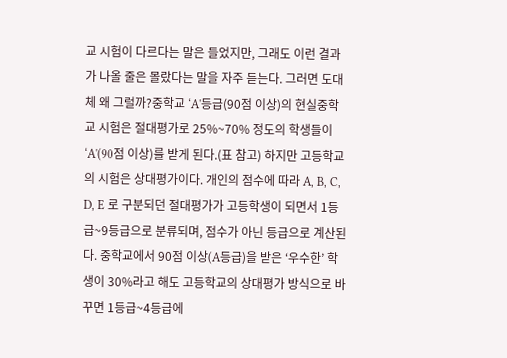교 시험이 다르다는 말은 들었지만, 그래도 이런 결과가 나올 줄은 몰랐다는 말을 자주 듣는다. 그러면 도대체 왜 그럴까?중학교 ‘A'등급(90점 이상)의 현실중학교 시험은 절대평가로 25%~70% 정도의 학생들이 ‘A'(90점 이상)를 받게 된다.(표 참고) 하지만 고등학교의 시험은 상대평가이다. 개인의 점수에 따라 A, B, C, D, E 로 구분되던 절대평가가 고등학생이 되면서 1등급~9등급으로 분류되며, 점수가 아닌 등급으로 계산된다. 중학교에서 90점 이상(A등급)을 받은 ‘우수한’ 학생이 30%라고 해도 고등학교의 상대평가 방식으로 바꾸면 1등급~4등급에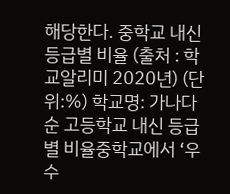해당한다. 중학교 내신 등급별 비율 (출처 : 학교알리미 2020년) (단위:%) 학교명: 가나다순 고등학교 내신 등급별 비율중학교에서 ‘우수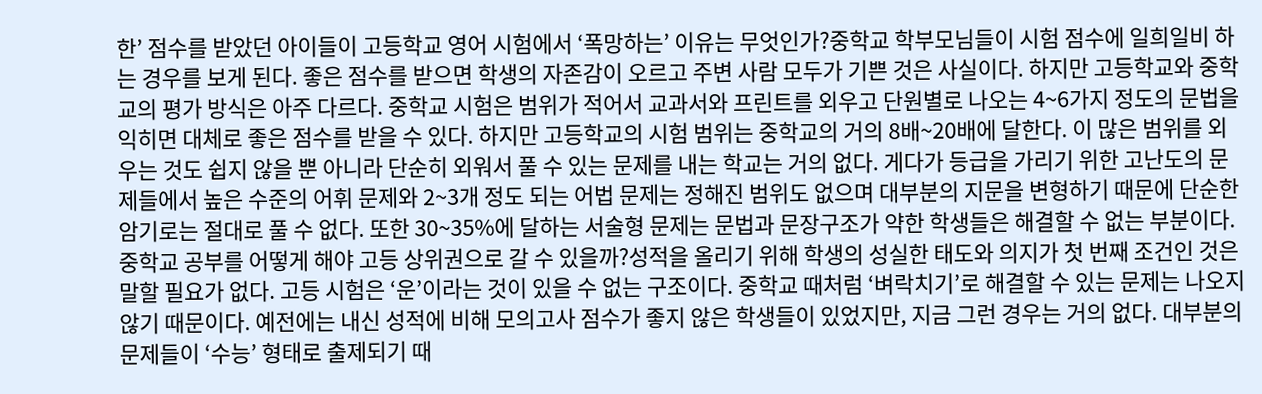한’ 점수를 받았던 아이들이 고등학교 영어 시험에서 ‘폭망하는’ 이유는 무엇인가?중학교 학부모님들이 시험 점수에 일희일비 하는 경우를 보게 된다. 좋은 점수를 받으면 학생의 자존감이 오르고 주변 사람 모두가 기쁜 것은 사실이다. 하지만 고등학교와 중학교의 평가 방식은 아주 다르다. 중학교 시험은 범위가 적어서 교과서와 프린트를 외우고 단원별로 나오는 4~6가지 정도의 문법을 익히면 대체로 좋은 점수를 받을 수 있다. 하지만 고등학교의 시험 범위는 중학교의 거의 8배~20배에 달한다. 이 많은 범위를 외우는 것도 쉽지 않을 뿐 아니라 단순히 외워서 풀 수 있는 문제를 내는 학교는 거의 없다. 게다가 등급을 가리기 위한 고난도의 문제들에서 높은 수준의 어휘 문제와 2~3개 정도 되는 어법 문제는 정해진 범위도 없으며 대부분의 지문을 변형하기 때문에 단순한 암기로는 절대로 풀 수 없다. 또한 30~35%에 달하는 서술형 문제는 문법과 문장구조가 약한 학생들은 해결할 수 없는 부분이다.중학교 공부를 어떻게 해야 고등 상위권으로 갈 수 있을까?성적을 올리기 위해 학생의 성실한 태도와 의지가 첫 번째 조건인 것은 말할 필요가 없다. 고등 시험은 ‘운’이라는 것이 있을 수 없는 구조이다. 중학교 때처럼 ‘벼락치기’로 해결할 수 있는 문제는 나오지 않기 때문이다. 예전에는 내신 성적에 비해 모의고사 점수가 좋지 않은 학생들이 있었지만, 지금 그런 경우는 거의 없다. 대부분의 문제들이 ‘수능’ 형태로 출제되기 때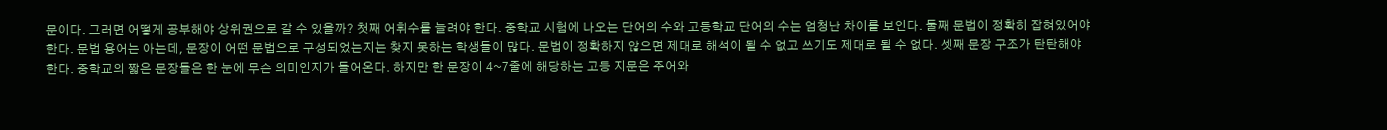문이다. 그러면 어떻게 공부해야 상위권으로 갈 수 있을까? 첫째 어휘수를 늘려야 한다. 중학교 시험에 나오는 단어의 수와 고등학교 단어의 수는 엄청난 차이를 보인다. 둘째 문법이 정확히 잡혀있어야 한다. 문법 용어는 아는데, 문장이 어떤 문법으로 구성되었는지는 찾지 못하는 학생들이 많다. 문법이 정확하지 않으면 제대로 해석이 될 수 없고 쓰기도 제대로 될 수 없다. 셋째 문장 구조가 탄탄해야 한다. 중학교의 짧은 문장들은 한 눈에 무슨 의미인지가 들어온다. 하지만 한 문장이 4~7줄에 해당하는 고등 지문은 주어와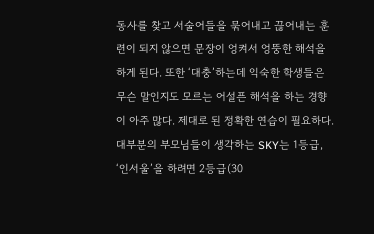동사를 찾고 서술어들을 묶어내고 끊어내는 훈련이 되지 않으면 문장이 엉켜서 엉뚱한 해석을 하게 된다. 또한 ‘대충’하는데 익숙한 학생들은 무슨 말인지도 모르는 어설픈 해석을 하는 경향이 아주 많다. 제대로 된 정확한 연습이 필요하다.대부분의 부모님들이 생각하는 SKY는 1등급, ‘인서울’을 하려면 2등급(30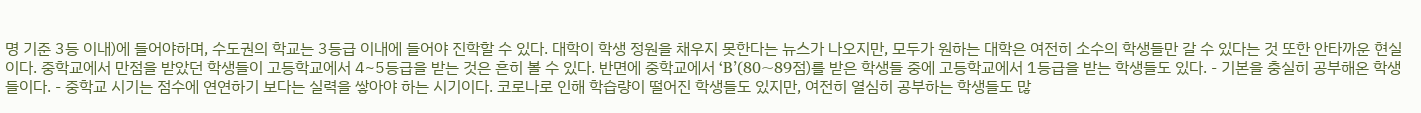명 기준 3등 이내)에 들어야하며, 수도권의 학교는 3등급 이내에 들어야 진학할 수 있다. 대학이 학생 정원을 채우지 못한다는 뉴스가 나오지만, 모두가 원하는 대학은 여전히 소수의 학생들만 갈 수 있다는 것 또한 안타까운 현실이다. 중학교에서 만점을 받았던 학생들이 고등학교에서 4~5등급을 받는 것은 흔히 볼 수 있다. 반면에 중학교에서 ‘B’(80~89점)를 받은 학생들 중에 고등학교에서 1등급을 받는 학생들도 있다. - 기본을 충실히 공부해온 학생들이다. - 중학교 시기는 점수에 연연하기 보다는 실력을 쌓아야 하는 시기이다. 코로나로 인해 학습량이 떨어진 학생들도 있지만, 여전히 열심히 공부하는 학생들도 많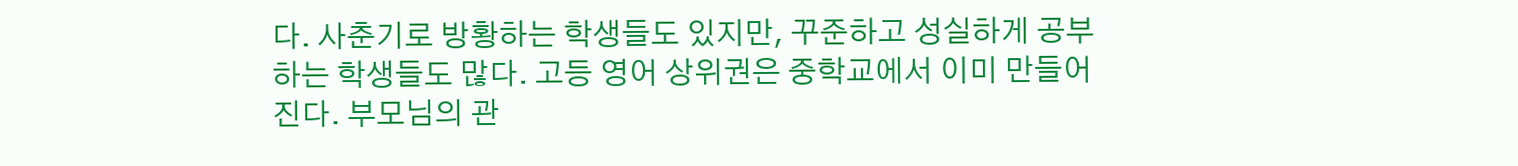다. 사춘기로 방황하는 학생들도 있지만, 꾸준하고 성실하게 공부하는 학생들도 많다. 고등 영어 상위권은 중학교에서 이미 만들어진다. 부모님의 관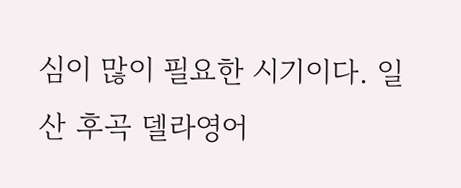심이 많이 필요한 시기이다. 일산 후곡 델라영어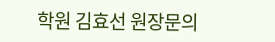학원 김효선 원장문의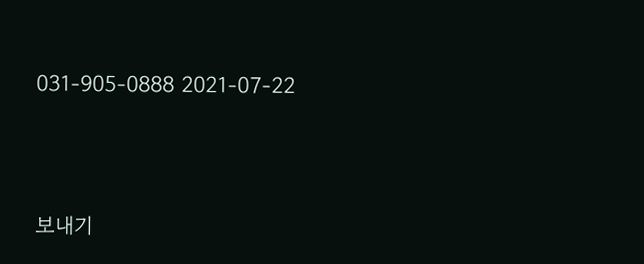031-905-0888 2021-07-22




보내기